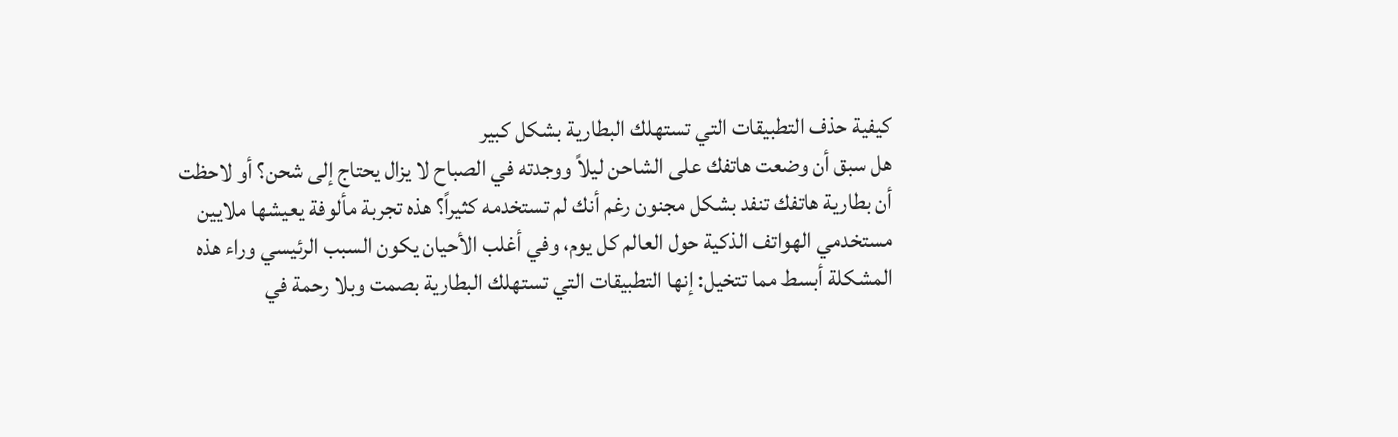كيفية حذف التطبيقات التي تستهلك البطارية بشكل كبير
هل سبق أن وضعت هاتفك على الشاحن ليلاً ووجدته في الصباح لا يزال يحتاج إلى شحن؟ أو لاحظت أن بطارية هاتفك تنفد بشكل مجنون رغم أنك لم تستخدمه كثيراً؟ هذه تجربة مألوفة يعيشها ملايين مستخدمي الهواتف الذكية حول العالم كل يوم، وفي أغلب الأحيان يكون السبب الرئيسي وراء هذه المشكلة أبسط مما تتخيل: إنها التطبيقات التي تستهلك البطارية بصمت وبلا رحمة في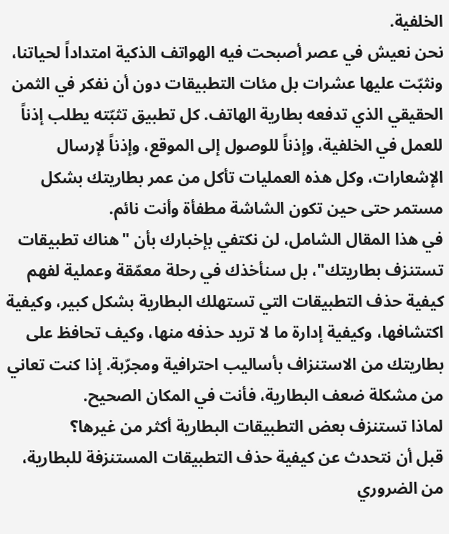الخلفية.
نحن نعيش في عصر أصبحت فيه الهواتف الذكية امتداداً لحياتنا، ونثبّت عليها عشرات بل مئات التطبيقات دون أن نفكر في الثمن الحقيقي الذي تدفعه بطارية الهاتف. كل تطبيق تثبّته يطلب إذناً للعمل في الخلفية، وإذناً للوصول إلى الموقع، وإذناً لإرسال الإشعارات، وكل هذه العمليات تأكل من عمر بطاريتك بشكل مستمر حتى حين تكون الشاشة مطفأة وأنت نائم.
في هذا المقال الشامل، لن نكتفي بإخبارك بأن "هناك تطبيقات تستنزف بطاريتك"، بل سنأخذك في رحلة معمّقة وعملية لفهم كيفية حذف التطبيقات التي تستهلك البطارية بشكل كبير، وكيفية اكتشافها، وكيفية إدارة ما لا تريد حذفه منها، وكيف تحافظ على بطاريتك من الاستنزاف بأساليب احترافية ومجرّبة. إذا كنت تعاني من مشكلة ضعف البطارية، فأنت في المكان الصحيح.
لماذا تستنزف بعض التطبيقات البطارية أكثر من غيرها؟
قبل أن نتحدث عن كيفية حذف التطبيقات المستنزفة للبطارية، من الضروري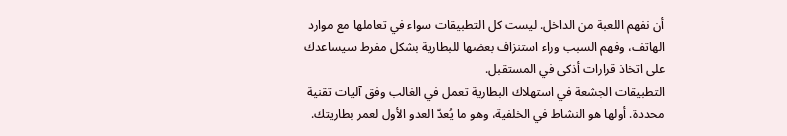أن نفهم اللعبة من الداخل. ليست كل التطبيقات سواء في تعاملها مع موارد الهاتف، وفهم السبب وراء استنزاف بعضها للبطارية بشكل مفرط سيساعدك على اتخاذ قرارات أذكى في المستقبل.
التطبيقات الجشعة في استهلاك البطارية تعمل في الغالب وفق آليات تقنية محددة. أولها هو النشاط في الخلفية، وهو ما يُعدّ العدو الأول لعمر بطاريتك.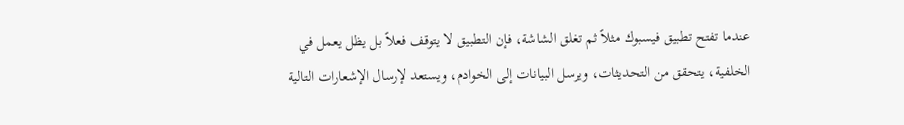عندما تفتح تطبيق فيسبوك مثلاً ثم تغلق الشاشة، فإن التطبيق لا يتوقف فعلاً بل يظل يعمل في الخلفية، يتحقق من التحديثات، ويرسل البيانات إلى الخوادم، ويستعد لإرسال الإشعارات التالية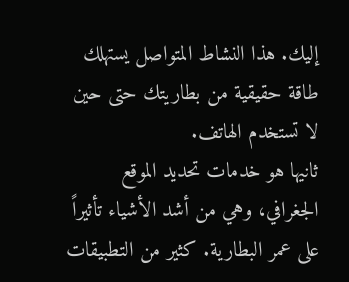إليك. هذا النشاط المتواصل يستهلك طاقة حقيقية من بطاريتك حتى حين لا تستخدم الهاتف.
ثانيها هو خدمات تحديد الموقع الجغرافي، وهي من أشد الأشياء تأثيراً على عمر البطارية. كثير من التطبيقات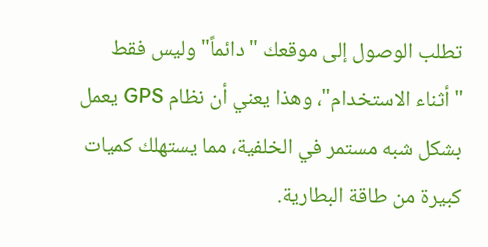تطلب الوصول إلى موقعك "دائماً" وليس فقط "أثناء الاستخدام"، وهذا يعني أن نظام GPS يعمل بشكل شبه مستمر في الخلفية، مما يستهلك كميات كبيرة من طاقة البطارية.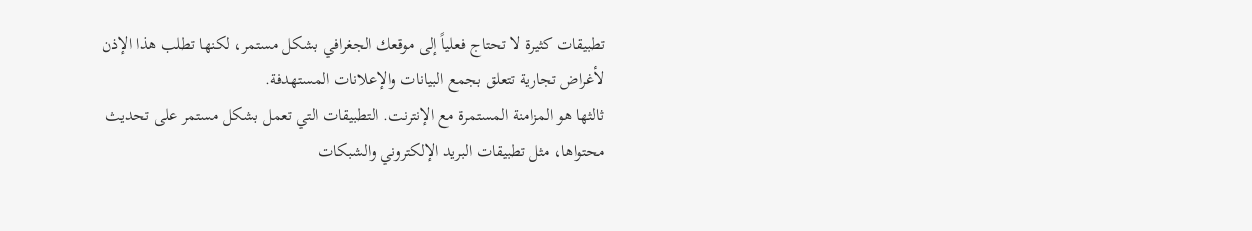تطبيقات كثيرة لا تحتاج فعلياً إلى موقعك الجغرافي بشكل مستمر، لكنها تطلب هذا الإذن لأغراض تجارية تتعلق بجمع البيانات والإعلانات المستهدفة.
ثالثها هو المزامنة المستمرة مع الإنترنت. التطبيقات التي تعمل بشكل مستمر على تحديث محتواها، مثل تطبيقات البريد الإلكتروني والشبكات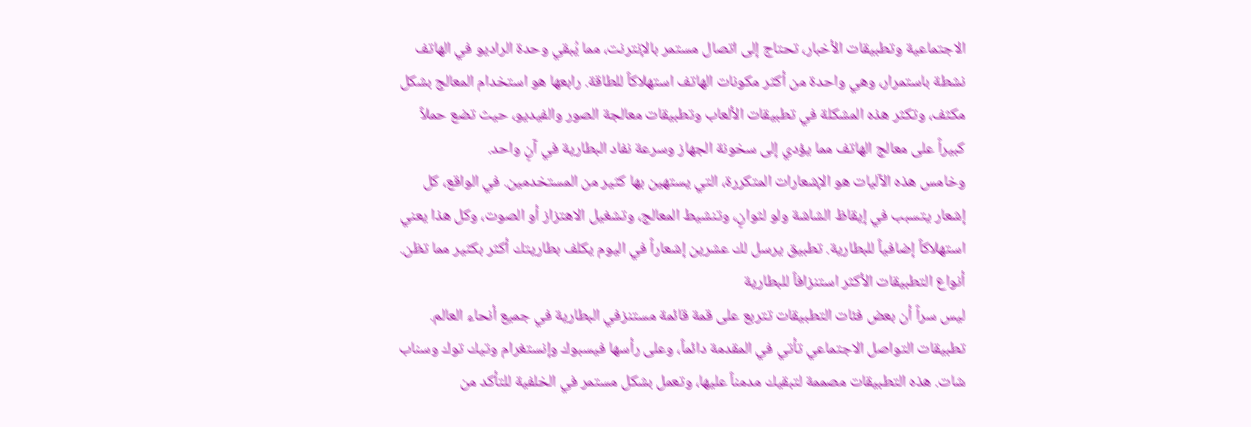الاجتماعية وتطبيقات الأخبار، تحتاج إلى اتصال مستمر بالإنترنت، مما يُبقي وحدة الراديو في الهاتف نشطة باستمرار، وهي واحدة من أكثر مكونات الهاتف استهلاكاً للطاقة. رابعها هو استخدام المعالج بشكل مكثف، وتكثر هذه المشكلة في تطبيقات الألعاب وتطبيقات معالجة الصور والفيديو، حيث تضع حملاً كبيراً على معالج الهاتف مما يؤدي إلى سخونة الجهاز وسرعة نفاد البطارية في آنٍ واحد.
وخامس هذه الآليات هو الإشعارات المتكررة، التي يستهين بها كثير من المستخدمين. في الواقع، كل إشعار يتسبب في إيقاظ الشاشة ولو لثوانٍ، وتنشيط المعالج، وتشغيل الاهتزاز أو الصوت، وكل هذا يعني استهلاكاً إضافياً للبطارية. تطبيق يرسل لك عشرين إشعاراً في اليوم يكلف بطاريتك أكثر بكثير مما تظن.
أنواع التطبيقات الأكثر استنزافاً للبطارية
ليس سراً أن بعض فئات التطبيقات تتربع على قمة قائمة مستنزفي البطارية في جميع أنحاء العالم. تطبيقات التواصل الاجتماعي تأتي في المقدمة دائماً، وعلى رأسها فيسبوك وإنستغرام وتيك توك وسناب شات. هذه التطبيقات مصممة لتبقيك مدمناً عليها، وتعمل بشكل مستمر في الخلفية للتأكد من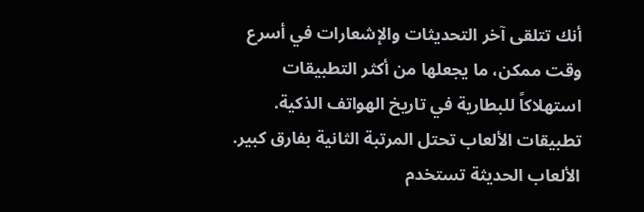أنك تتلقى آخر التحديثات والإشعارات في أسرع وقت ممكن، ما يجعلها من أكثر التطبيقات استهلاكاً للبطارية في تاريخ الهواتف الذكية.
تطبيقات الألعاب تحتل المرتبة الثانية بفارق كبير. الألعاب الحديثة تستخدم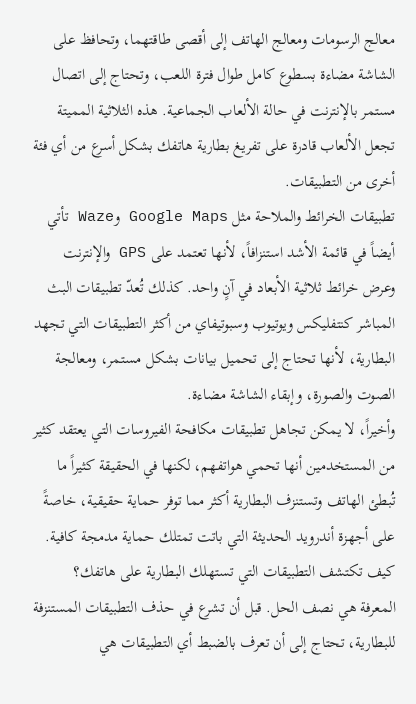معالج الرسومات ومعالج الهاتف إلى أقصى طاقتهما، وتحافظ على الشاشة مضاءة بسطوع كامل طوال فترة اللعب، وتحتاج إلى اتصال مستمر بالإنترنت في حالة الألعاب الجماعية. هذه الثلاثية المميتة تجعل الألعاب قادرة على تفريغ بطارية هاتفك بشكل أسرع من أي فئة أخرى من التطبيقات.
تطبيقات الخرائط والملاحة مثل Google Maps وWaze تأتي أيضاً في قائمة الأشد استنزافاً، لأنها تعتمد على GPS والإنترنت وعرض خرائط ثلاثية الأبعاد في آنٍ واحد. كذلك تُعدّ تطبيقات البث المباشر كنتفليكس ويوتيوب وسبوتيفاي من أكثر التطبيقات التي تجهد البطارية، لأنها تحتاج إلى تحميل بيانات بشكل مستمر، ومعالجة الصوت والصورة، وإبقاء الشاشة مضاءة.
وأخيراً، لا يمكن تجاهل تطبيقات مكافحة الفيروسات التي يعتقد كثير من المستخدمين أنها تحمي هواتفهم، لكنها في الحقيقة كثيراً ما تُبطئ الهاتف وتستنزف البطارية أكثر مما توفر حماية حقيقية، خاصةً على أجهزة أندرويد الحديثة التي باتت تمتلك حماية مدمجة كافية.
كيف تكتشف التطبيقات التي تستهلك البطارية على هاتفك؟
المعرفة هي نصف الحل. قبل أن تشرع في حذف التطبيقات المستنزفة للبطارية، تحتاج إلى أن تعرف بالضبط أي التطبيقات هي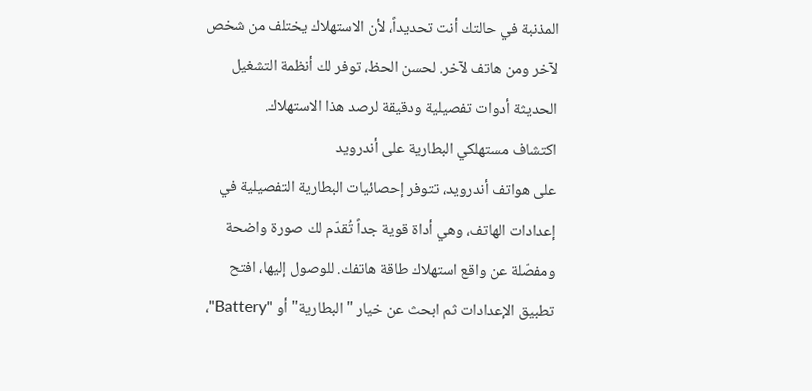المذنبة في حالتك أنت تحديداً، لأن الاستهلاك يختلف من شخص لآخر ومن هاتف لآخر. لحسن الحظ، توفر لك أنظمة التشغيل الحديثة أدوات تفصيلية ودقيقة لرصد هذا الاستهلاك.
اكتشاف مستهلكي البطارية على أندرويد
على هواتف أندرويد، تتوفر إحصائيات البطارية التفصيلية في إعدادات الهاتف، وهي أداة قوية جداً تُقدّم لك صورة واضحة ومفصّلة عن واقع استهلاك طاقة هاتفك. للوصول إليها، افتح تطبيق الإعدادات ثم ابحث عن خيار "البطارية" أو "Battery"،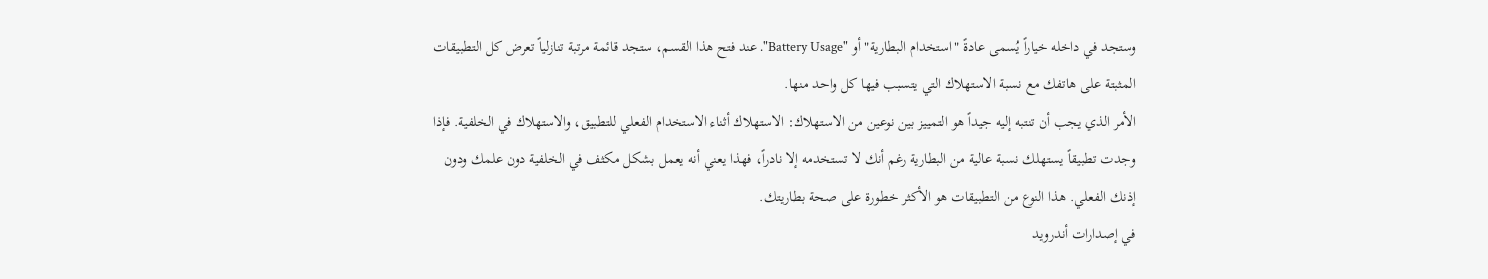وستجد في داخله خياراً يُسمى عادةً "استخدام البطارية" أو "Battery Usage". عند فتح هذا القسم، ستجد قائمة مرتبة تنازلياً تعرض كل التطبيقات المثبتة على هاتفك مع نسبة الاستهلاك التي يتسبب فيها كل واحد منها.
الأمر الذي يجب أن تنتبه إليه جيداً هو التمييز بين نوعين من الاستهلاك: الاستهلاك أثناء الاستخدام الفعلي للتطبيق، والاستهلاك في الخلفية. فإذا وجدت تطبيقاً يستهلك نسبة عالية من البطارية رغم أنك لا تستخدمه إلا نادراً، فهذا يعني أنه يعمل بشكل مكثف في الخلفية دون علمك ودون إذنك الفعلي. هذا النوع من التطبيقات هو الأكثر خطورة على صحة بطاريتك.
في إصدارات أندرويد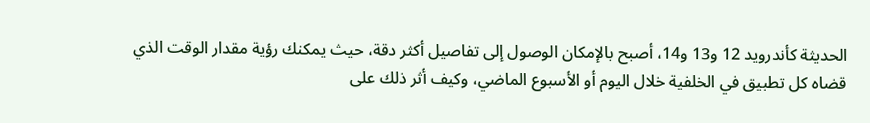الحديثة كأندرويد 12 و13 و14، أصبح بالإمكان الوصول إلى تفاصيل أكثر دقة، حيث يمكنك رؤية مقدار الوقت الذي قضاه كل تطبيق في الخلفية خلال اليوم أو الأسبوع الماضي، وكيف أثر ذلك على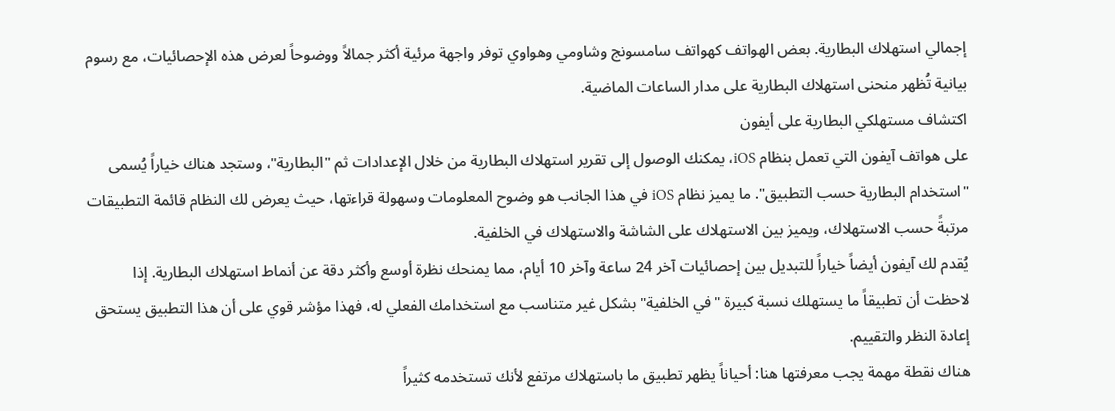إجمالي استهلاك البطارية. بعض الهواتف كهواتف سامسونج وشاومي وهواوي توفر واجهة مرئية أكثر جمالاً ووضوحاً لعرض هذه الإحصائيات، مع رسوم بيانية تُظهر منحنى استهلاك البطارية على مدار الساعات الماضية.
اكتشاف مستهلكي البطارية على أيفون
على هواتف آيفون التي تعمل بنظام iOS، يمكنك الوصول إلى تقرير استهلاك البطارية من خلال الإعدادات ثم "البطارية"، وستجد هناك خياراً يُسمى "استخدام البطارية حسب التطبيق". ما يميز نظام iOS في هذا الجانب هو وضوح المعلومات وسهولة قراءتها، حيث يعرض لك النظام قائمة التطبيقات مرتبةً حسب الاستهلاك، ويميز بين الاستهلاك على الشاشة والاستهلاك في الخلفية.
يُقدم لك آيفون أيضاً خياراً للتبديل بين إحصائيات آخر 24 ساعة وآخر 10 أيام، مما يمنحك نظرة أوسع وأكثر دقة عن أنماط استهلاك البطارية. إذا لاحظت أن تطبيقاً ما يستهلك نسبة كبيرة "في الخلفية" بشكل غير متناسب مع استخدامك الفعلي له، فهذا مؤشر قوي على أن هذا التطبيق يستحق إعادة النظر والتقييم.
هناك نقطة مهمة يجب معرفتها هنا: أحياناً يظهر تطبيق ما باستهلاك مرتفع لأنك تستخدمه كثيراً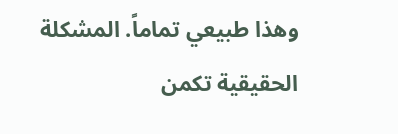وهذا طبيعي تماماً. المشكلة الحقيقية تكمن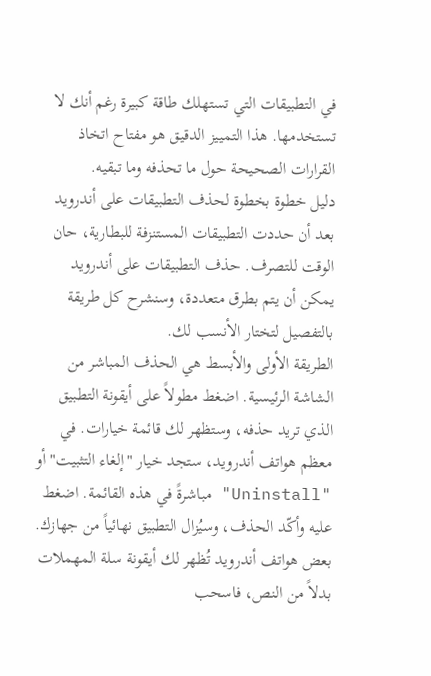في التطبيقات التي تستهلك طاقة كبيرة رغم أنك لا تستخدمها. هذا التمييز الدقيق هو مفتاح اتخاذ القرارات الصحيحة حول ما تحذفه وما تبقيه.
دليل خطوة بخطوة لحذف التطبيقات على أندرويد
بعد أن حددت التطبيقات المستنزفة للبطارية، حان الوقت للتصرف. حذف التطبيقات على أندرويد يمكن أن يتم بطرق متعددة، وسنشرح كل طريقة بالتفصيل لتختار الأنسب لك.
الطريقة الأولى والأبسط هي الحذف المباشر من الشاشة الرئيسية. اضغط مطولاً على أيقونة التطبيق الذي تريد حذفه، وستظهر لك قائمة خيارات. في معظم هواتف أندرويد، ستجد خيار "إلغاء التثبيت" أو "Uninstall" مباشرةً في هذه القائمة. اضغط عليه وأكّد الحذف، وسيُزال التطبيق نهائياً من جهازك. بعض هواتف أندرويد تُظهر لك أيقونة سلة المهملات بدلاً من النص، فاسحب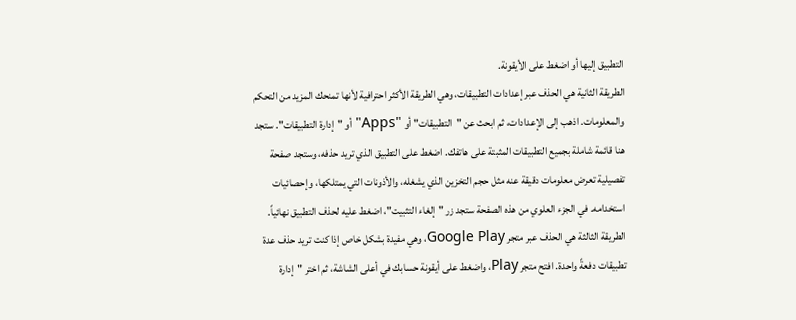التطبيق إليها أو اضغط على الأيقونة.
الطريقة الثانية هي الحذف عبر إعدادات التطبيقات، وهي الطريقة الأكثر احترافية لأنها تمنحك المزيد من التحكم والمعلومات. اذهب إلى الإعدادات، ثم ابحث عن "التطبيقات" أو "Apps" أو "إدارة التطبيقات". ستجد هنا قائمة شاملة بجميع التطبيقات المثبتة على هاتفك. اضغط على التطبيق الذي تريد حذفه، وستجد صفحة تفصيلية تعرض معلومات دقيقة عنه مثل حجم التخزين الذي يشغله، والأذونات التي يمتلكها، وإحصائيات استخدامه. في الجزء العلوي من هذه الصفحة ستجد زر "إلغاء التثبيت"، اضغط عليه لحذف التطبيق نهائياً.
الطريقة الثالثة هي الحذف عبر متجر Google Play، وهي مفيدة بشكل خاص إذا كنت تريد حذف عدة تطبيقات دفعةً واحدة. افتح متجر Play، واضغط على أيقونة حسابك في أعلى الشاشة، ثم اختر "إدارة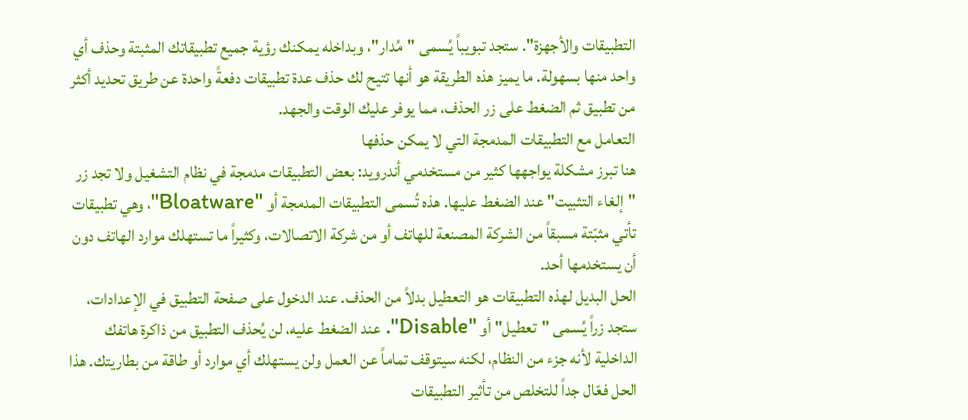التطبيقات والأجهزة". ستجد تبويباً يُسمى "مُدار"، وبداخله يمكنك رؤية جميع تطبيقاتك المثبتة وحذف أي واحد منها بسهولة. ما يميز هذه الطريقة هو أنها تتيح لك حذف عدة تطبيقات دفعةً واحدة عن طريق تحديد أكثر من تطبيق ثم الضغط على زر الحذف، مما يوفر عليك الوقت والجهد.
التعامل مع التطبيقات المدمجة التي لا يمكن حذفها
هنا تبرز مشكلة يواجهها كثير من مستخدمي أندرويد: بعض التطبيقات مدمجة في نظام التشغيل ولا تجد زر "إلغاء التثبيت" عند الضغط عليها. هذه تُسمى التطبيقات المدمجة أو "Bloatware"، وهي تطبيقات تأتي مثبّتة مسبقاً من الشركة المصنعة للهاتف أو من شركة الاتصالات، وكثيراً ما تستهلك موارد الهاتف دون أن يستخدمها أحد.
الحل البديل لهذه التطبيقات هو التعطيل بدلاً من الحذف. عند الدخول على صفحة التطبيق في الإعدادات، ستجد زراً يُسمى "تعطيل" أو "Disable". عند الضغط عليه، لن يُحذف التطبيق من ذاكرة هاتفك الداخلية لأنه جزء من النظام، لكنه سيتوقف تماماً عن العمل ولن يستهلك أي موارد أو طاقة من بطاريتك. هذا الحل فعّال جداً للتخلص من تأثير التطبيقات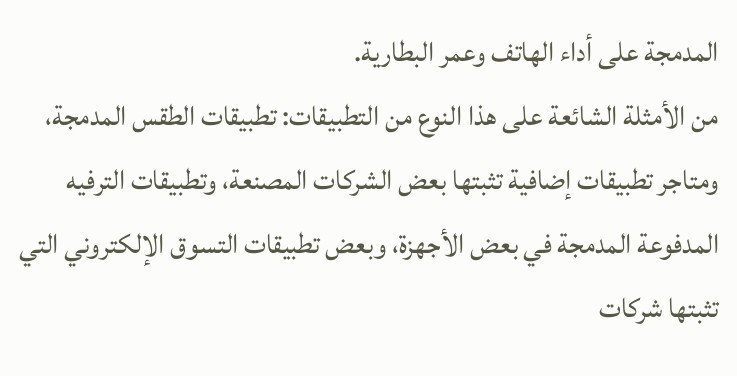المدمجة على أداء الهاتف وعمر البطارية.
من الأمثلة الشائعة على هذا النوع من التطبيقات: تطبيقات الطقس المدمجة، ومتاجر تطبيقات إضافية تثبتها بعض الشركات المصنعة، وتطبيقات الترفيه المدفوعة المدمجة في بعض الأجهزة، وبعض تطبيقات التسوق الإلكتروني التي تثبتها شركات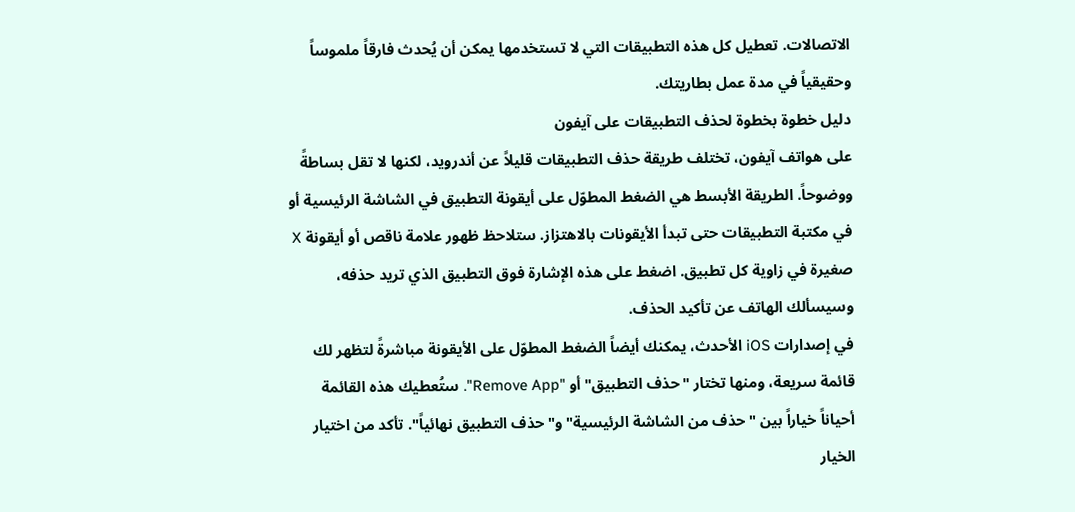الاتصالات. تعطيل كل هذه التطبيقات التي لا تستخدمها يمكن أن يُحدث فارقاً ملموساً وحقيقياً في مدة عمل بطاريتك.
دليل خطوة بخطوة لحذف التطبيقات على آيفون
على هواتف آيفون، تختلف طريقة حذف التطبيقات قليلاً عن أندرويد، لكنها لا تقل بساطةً ووضوحاً. الطريقة الأبسط هي الضغط المطوّل على أيقونة التطبيق في الشاشة الرئيسية أو في مكتبة التطبيقات حتى تبدأ الأيقونات بالاهتزاز. ستلاحظ ظهور علامة ناقص أو أيقونة X صغيرة في زاوية كل تطبيق. اضغط على هذه الإشارة فوق التطبيق الذي تريد حذفه، وسيسألك الهاتف عن تأكيد الحذف.
في إصدارات iOS الأحدث، يمكنك أيضاً الضغط المطوّل على الأيقونة مباشرةً لتظهر لك قائمة سريعة، ومنها تختار "حذف التطبيق" أو "Remove App". ستُعطيك هذه القائمة أحياناً خياراً بين "حذف من الشاشة الرئيسية" و"حذف التطبيق نهائياً". تأكد من اختيار الخيار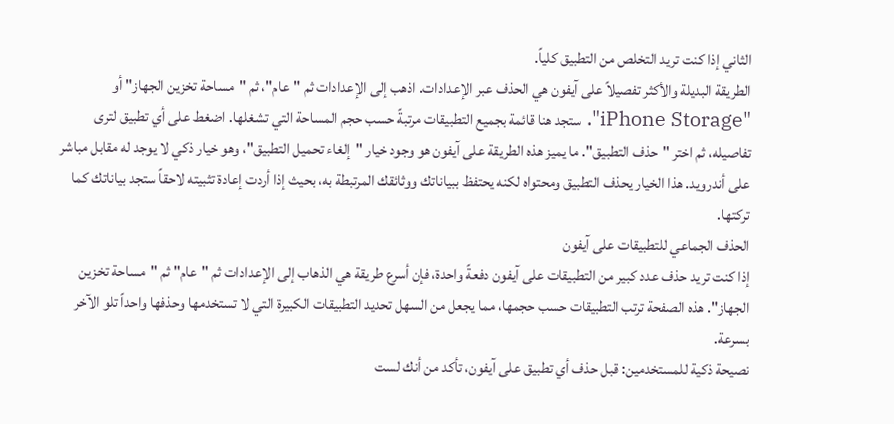الثاني إذا كنت تريد التخلص من التطبيق كلياً.
الطريقة البديلة والأكثر تفصيلاً على آيفون هي الحذف عبر الإعدادات. اذهب إلى الإعدادات ثم "عام"، ثم "مساحة تخزين الجهاز" أو "iPhone Storage". ستجد هنا قائمة بجميع التطبيقات مرتبةً حسب حجم المساحة التي تشغلها. اضغط على أي تطبيق لترى تفاصيله، ثم اختر "حذف التطبيق". ما يميز هذه الطريقة على آيفون هو وجود خيار "إلغاء تحميل التطبيق"، وهو خيار ذكي لا يوجد له مقابل مباشر على أندرويد. هذا الخيار يحذف التطبيق ومحتواه لكنه يحتفظ ببياناتك ووثائقك المرتبطة به، بحيث إذا أردت إعادة تثبيته لاحقاً ستجد بياناتك كما تركتها.
الحذف الجماعي للتطبيقات على آيفون
إذا كنت تريد حذف عدد كبير من التطبيقات على آيفون دفعةً واحدة، فإن أسرع طريقة هي الذهاب إلى الإعدادات ثم "عام" ثم "مساحة تخزين الجهاز". هذه الصفحة ترتب التطبيقات حسب حجمها، مما يجعل من السهل تحديد التطبيقات الكبيرة التي لا تستخدمها وحذفها واحداً تلو الآخر بسرعة.
نصيحة ذكية للمستخدمين: قبل حذف أي تطبيق على آيفون، تأكد من أنك لست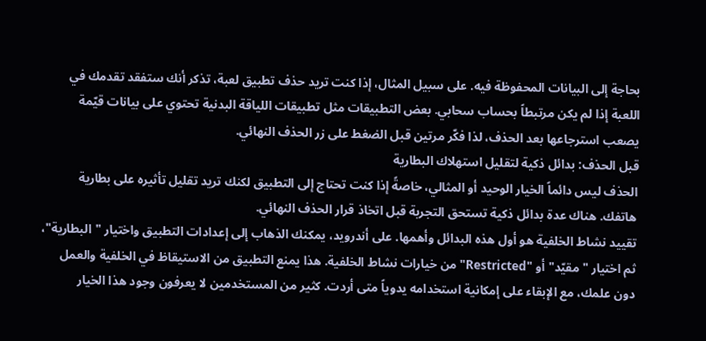بحاجة إلى البيانات المحفوظة فيه. على سبيل المثال، إذا كنت تريد حذف تطبيق لعبة، تذكر أنك ستفقد تقدمك في اللعبة إذا لم يكن مرتبطاً بحساب سحابي. بعض التطبيقات مثل تطبيقات اللياقة البدنية تحتوي على بيانات قيّمة يصعب استرجاعها بعد الحذف، لذا فكّر مرتين قبل الضغط على زر الحذف النهائي.
قبل الحذف: بدائل ذكية لتقليل استهلاك البطارية
الحذف ليس دائماً الخيار الوحيد أو المثالي، خاصةً إذا كنت تحتاج إلى التطبيق لكنك تريد تقليل تأثيره على بطارية هاتفك. هناك عدة بدائل ذكية تستحق التجربة قبل اتخاذ قرار الحذف النهائي.
تقييد نشاط الخلفية هو أول هذه البدائل وأهمها. على أندرويد، يمكنك الذهاب إلى إعدادات التطبيق واختيار "البطارية"، ثم اختيار "مقيّد" أو "Restricted" من خيارات نشاط الخلفية. هذا يمنع التطبيق من الاستيقاظ في الخلفية والعمل دون علمك، مع الإبقاء على إمكانية استخدامه يدوياً متى أردت. كثير من المستخدمين لا يعرفون وجود هذا الخيار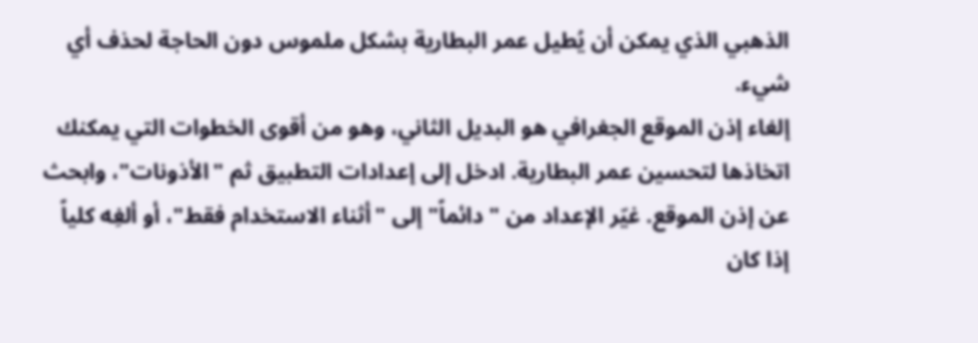الذهبي الذي يمكن أن يُطيل عمر البطارية بشكل ملموس دون الحاجة لحذف أي شيء.
إلغاء إذن الموقع الجغرافي هو البديل الثاني، وهو من أقوى الخطوات التي يمكنك اتخاذها لتحسين عمر البطارية. ادخل إلى إعدادات التطبيق ثم "الأذونات"، وابحث عن إذن الموقع. غيّر الإعداد من "دائماً" إلى "أثناء الاستخدام فقط"، أو ألغِه كلياً إذا كان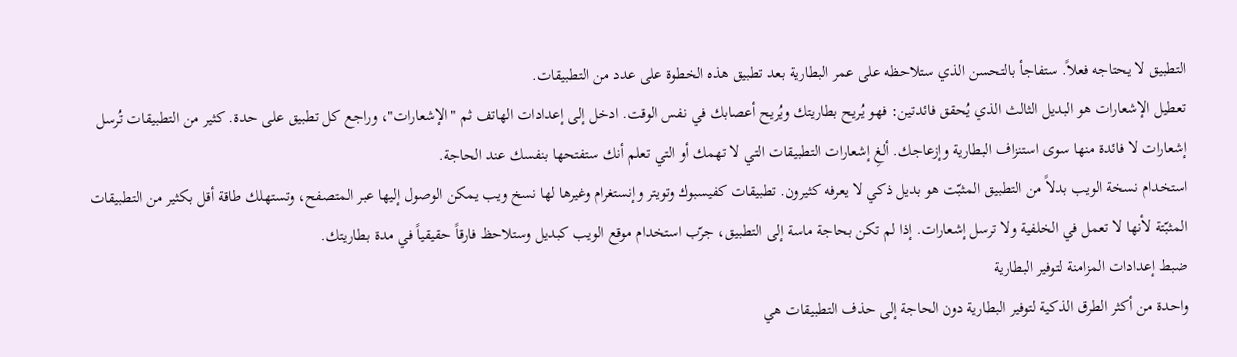التطبيق لا يحتاجه فعلاً. ستفاجأ بالتحسن الذي ستلاحظه على عمر البطارية بعد تطبيق هذه الخطوة على عدد من التطبيقات.
تعطيل الإشعارات هو البديل الثالث الذي يُحقق فائدتين: فهو يُريح بطاريتك ويُريح أعصابك في نفس الوقت. ادخل إلى إعدادات الهاتف ثم "الإشعارات"، وراجع كل تطبيق على حدة. كثير من التطبيقات تُرسل إشعارات لا فائدة منها سوى استنزاف البطارية وإزعاجك. ألغِ إشعارات التطبيقات التي لا تهمك أو التي تعلم أنك ستفتحها بنفسك عند الحاجة.
استخدام نسخة الويب بدلاً من التطبيق المثبّت هو بديل ذكي لا يعرفه كثيرون. تطبيقات كفيسبوك وتويتر وإنستغرام وغيرها لها نسخ ويب يمكن الوصول إليها عبر المتصفح، وتستهلك طاقة أقل بكثير من التطبيقات المثبّتة لأنها لا تعمل في الخلفية ولا ترسل إشعارات. إذا لم تكن بحاجة ماسة إلى التطبيق، جرّب استخدام موقع الويب كبديل وستلاحظ فارقاً حقيقياً في مدة بطاريتك.
ضبط إعدادات المزامنة لتوفير البطارية
واحدة من أكثر الطرق الذكية لتوفير البطارية دون الحاجة إلى حذف التطبيقات هي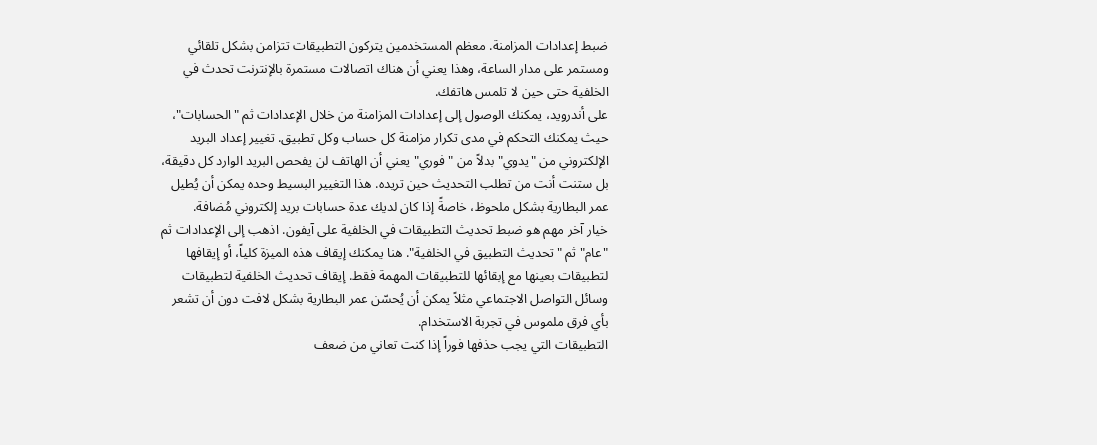ضبط إعدادات المزامنة. معظم المستخدمين يتركون التطبيقات تتزامن بشكل تلقائي ومستمر على مدار الساعة، وهذا يعني أن هناك اتصالات مستمرة بالإنترنت تحدث في الخلفية حتى حين لا تلمس هاتفك.
على أندرويد، يمكنك الوصول إلى إعدادات المزامنة من خلال الإعدادات ثم "الحسابات"، حيث يمكنك التحكم في مدى تكرار مزامنة كل حساب وكل تطبيق. تغيير إعداد البريد الإلكتروني من "يدوي" بدلاً من "فوري" يعني أن الهاتف لن يفحص البريد الوارد كل دقيقة، بل ستنت أنت من تطلب التحديث حين تريده. هذا التغيير البسيط وحده يمكن أن يُطيل عمر البطارية بشكل ملحوظ، خاصةً إذا كان لديك عدة حسابات بريد إلكتروني مُضافة.
خيار آخر مهم هو ضبط تحديث التطبيقات في الخلفية على آيفون. اذهب إلى الإعدادات ثم "عام" ثم "تحديث التطبيق في الخلفية". هنا يمكنك إيقاف هذه الميزة كلياً، أو إيقافها لتطبيقات بعينها مع إبقائها للتطبيقات المهمة فقط. إيقاف تحديث الخلفية لتطبيقات وسائل التواصل الاجتماعي مثلاً يمكن أن يُحسّن عمر البطارية بشكل لافت دون أن تشعر بأي فرق ملموس في تجربة الاستخدام.
التطبيقات التي يجب حذفها فوراً إذا كنت تعاني من ضعف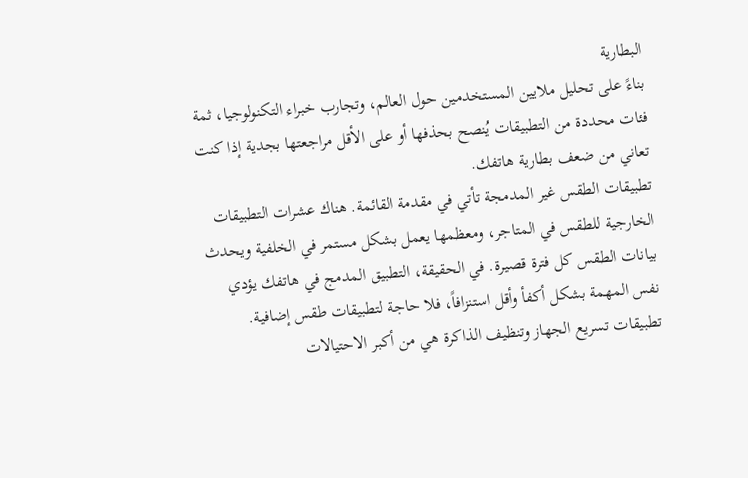البطارية
بناءً على تحليل ملايين المستخدمين حول العالم، وتجارب خبراء التكنولوجيا، ثمة فئات محددة من التطبيقات يُنصح بحذفها أو على الأقل مراجعتها بجدية إذا كنت تعاني من ضعف بطارية هاتفك.
تطبيقات الطقس غير المدمجة تأتي في مقدمة القائمة. هناك عشرات التطبيقات الخارجية للطقس في المتاجر، ومعظمها يعمل بشكل مستمر في الخلفية ويحدث بيانات الطقس كل فترة قصيرة. في الحقيقة، التطبيق المدمج في هاتفك يؤدي نفس المهمة بشكل أكفأ وأقل استنزافاً، فلا حاجة لتطبيقات طقس إضافية.
تطبيقات تسريع الجهاز وتنظيف الذاكرة هي من أكبر الاحتيالات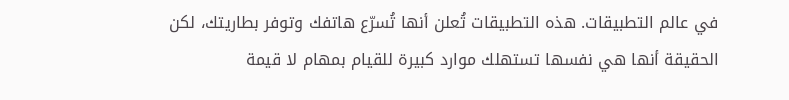في عالم التطبيقات. هذه التطبيقات تُعلن أنها تُسرّع هاتفك وتوفر بطاريتك، لكن الحقيقة أنها هي نفسها تستهلك موارد كبيرة للقيام بمهام لا قيمة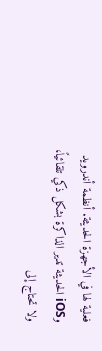فعلية لها في الأجهزة الحديثة. أنظمة أندرويد وiOS الحديثة تدير الذاكرة بشكل ذكي تلقائياً، ولا تحتاج إلى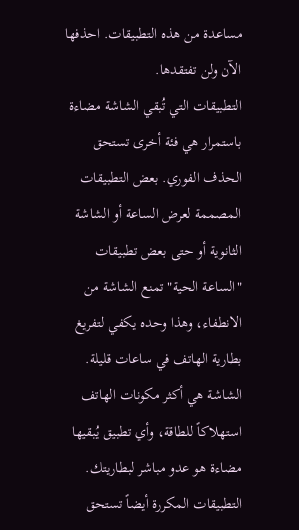مساعدة من هذه التطبيقات. احذفها الآن ولن تفتقدها.
التطبيقات التي تُبقي الشاشة مضاءة باستمرار هي فئة أخرى تستحق الحذف الفوري. بعض التطبيقات المصممة لعرض الساعة أو الشاشة الثانوية أو حتى بعض تطبيقات "الساعة الحية" تمنع الشاشة من الانطفاء، وهذا وحده يكفي لتفريغ بطارية الهاتف في ساعات قليلة. الشاشة هي أكثر مكونات الهاتف استهلاكاً للطاقة، وأي تطبيق يُبقيها مضاءة هو عدو مباشر لبطاريتك.
التطبيقات المكررة أيضاً تستحق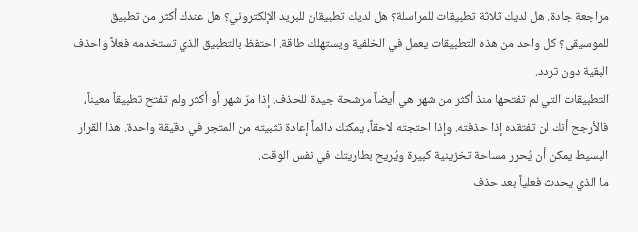مراجعة جادة. هل لديك ثلاثة تطبيقات للمراسلة؟ هل لديك تطبيقان للبريد الإلكتروني؟ هل عندك أكثر من تطبيق للموسيقى؟ كل واحد من هذه التطبيقات يعمل في الخلفية ويستهلك طاقة. احتفظ بالتطبيق الذي تستخدمه فعلاً واحذف البقية دون تردد.
التطبيقات التي لم تفتحها منذ أكثر من شهر هي أيضاً مرشحة جيدة للحذف. إذا مرّ شهر أو أكثر ولم تفتح تطبيقاً معيناً، فالأرجح أنك لن تفتقده إذا حذفته. وإذا احتجته لاحقاً، يمكنك دائماً إعادة تثبيته من المتجر في دقيقة واحدة. هذا القرار البسيط يمكن أن يُحرر مساحة تخزينية كبيرة ويُريح بطاريتك في نفس الوقت.
ما الذي يحدث فعلياً بعد حذف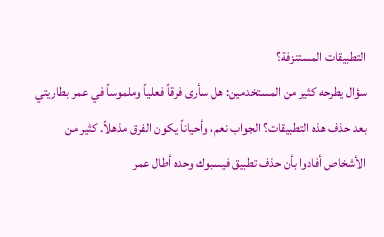التطبيقات المستنزفة؟
سؤال يطرحه كثير من المستخدمين: هل سأرى فرقاً فعلياً وملموساً في عمر بطاريتي بعد حذف هذه التطبيقات؟ الجواب نعم، وأحياناً يكون الفرق مذهلاً. كثير من الأشخاص أفادوا بأن حذف تطبيق فيسبوك وحده أطال عمر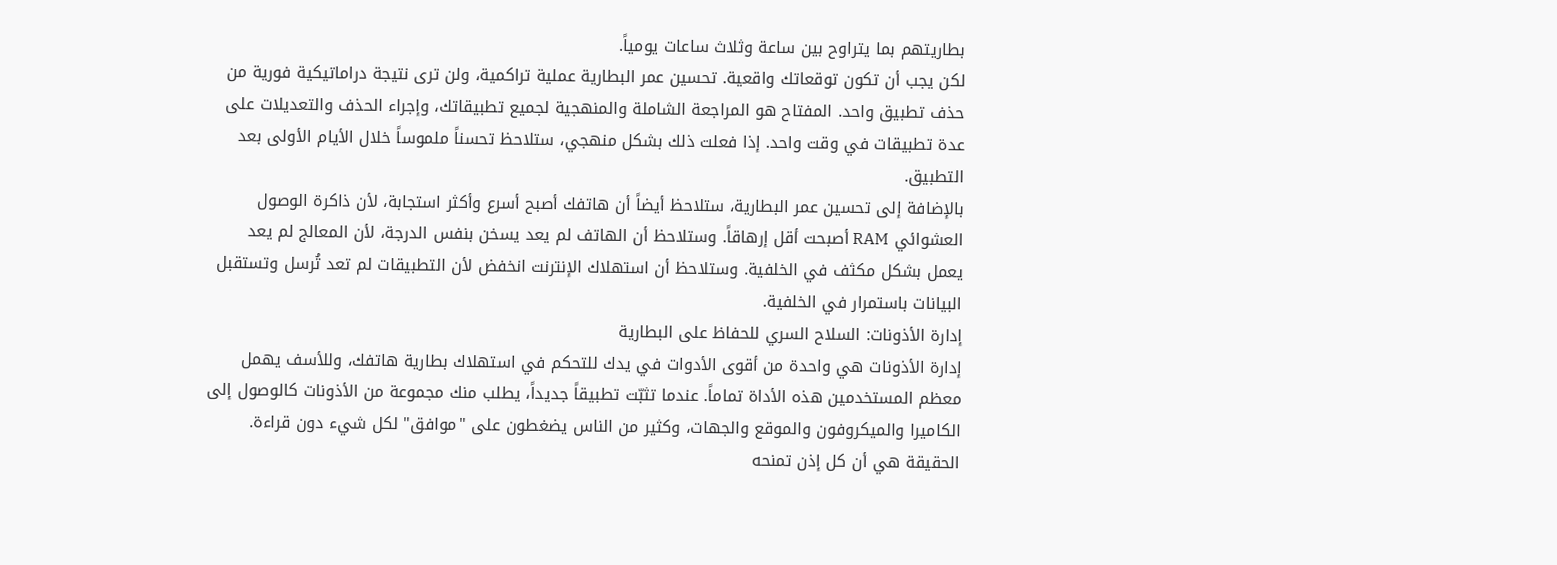بطاريتهم بما يتراوح بين ساعة وثلاث ساعات يومياً.
لكن يجب أن تكون توقعاتك واقعية. تحسين عمر البطارية عملية تراكمية، ولن ترى نتيجة دراماتيكية فورية من حذف تطبيق واحد. المفتاح هو المراجعة الشاملة والمنهجية لجميع تطبيقاتك، وإجراء الحذف والتعديلات على عدة تطبيقات في وقت واحد. إذا فعلت ذلك بشكل منهجي، ستلاحظ تحسناً ملموساً خلال الأيام الأولى بعد التطبيق.
بالإضافة إلى تحسين عمر البطارية، ستلاحظ أيضاً أن هاتفك أصبح أسرع وأكثر استجابة، لأن ذاكرة الوصول العشوائي RAM أصبحت أقل إرهاقاً. وستلاحظ أن الهاتف لم يعد يسخن بنفس الدرجة، لأن المعالج لم يعد يعمل بشكل مكثف في الخلفية. وستلاحظ أن استهلاك الإنترنت انخفض لأن التطبيقات لم تعد تُرسل وتستقبل البيانات باستمرار في الخلفية.
إدارة الأذونات: السلاح السري للحفاظ على البطارية
إدارة الأذونات هي واحدة من أقوى الأدوات في يدك للتحكم في استهلاك بطارية هاتفك، وللأسف يهمل معظم المستخدمين هذه الأداة تماماً. عندما تثبّت تطبيقاً جديداً، يطلب منك مجموعة من الأذونات كالوصول إلى الكاميرا والميكروفون والموقع والجهات، وكثير من الناس يضغطون على "موافق" لكل شيء دون قراءة.
الحقيقة هي أن كل إذن تمنحه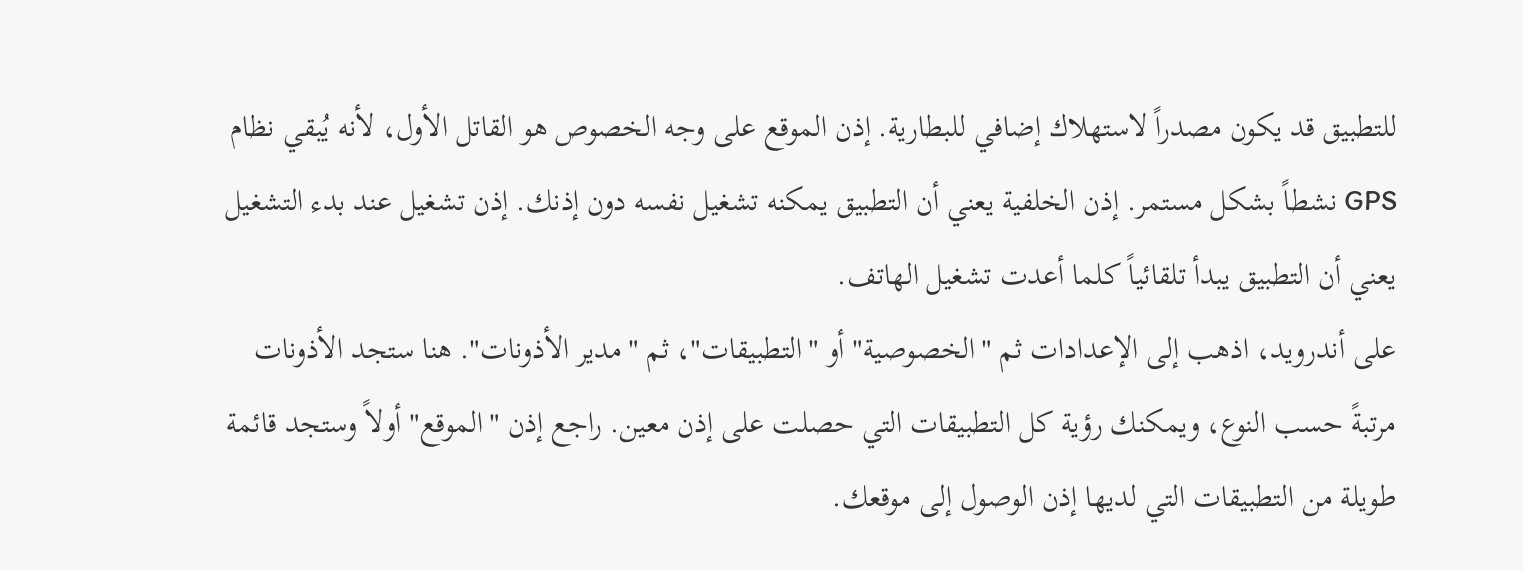للتطبيق قد يكون مصدراً لاستهلاك إضافي للبطارية. إذن الموقع على وجه الخصوص هو القاتل الأول، لأنه يُبقي نظام GPS نشطاً بشكل مستمر. إذن الخلفية يعني أن التطبيق يمكنه تشغيل نفسه دون إذنك. إذن تشغيل عند بدء التشغيل يعني أن التطبيق يبدأ تلقائياً كلما أعدت تشغيل الهاتف.
على أندرويد، اذهب إلى الإعدادات ثم "الخصوصية" أو "التطبيقات"، ثم "مدير الأذونات". هنا ستجد الأذونات مرتبةً حسب النوع، ويمكنك رؤية كل التطبيقات التي حصلت على إذن معين. راجع إذن "الموقع" أولاً وستجد قائمة طويلة من التطبيقات التي لديها إذن الوصول إلى موقعك.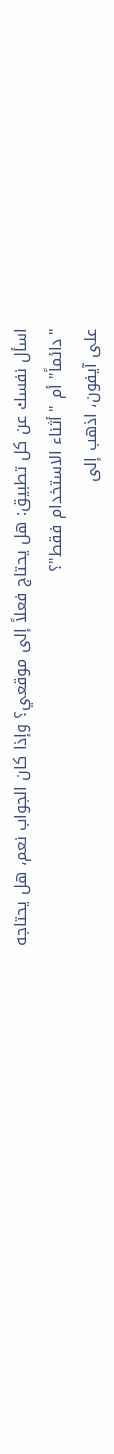اسأل نفسك عن كل تطبيق: هل يحتاج فعلاً إلى موقعي؟ وإذا كان الجواب نعم، هل يحتاجه "دائماً" أم "أثناء الاستخدام فقط"؟
على آيفون، اذهب إلى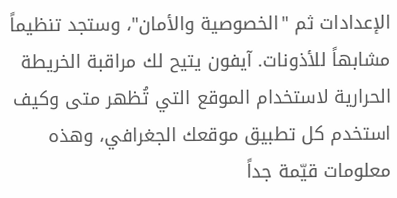الإعدادات ثم "الخصوصية والأمان"، وستجد تنظيماً مشابهاً للأذونات. آيفون يتيح لك مراقبة الخريطة الحرارية لاستخدام الموقع التي تُظهر متى وكيف استخدم كل تطبيق موقعك الجغرافي، وهذه معلومات قيّمة جداً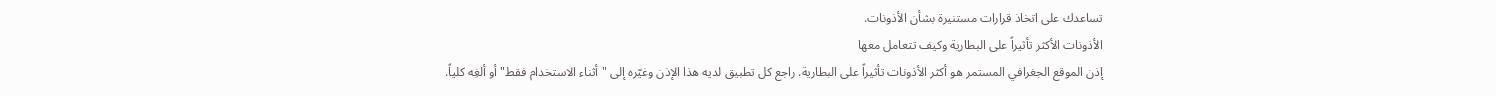تساعدك على اتخاذ قرارات مستنيرة بشأن الأذونات.
الأذونات الأكثر تأثيراً على البطارية وكيف تتعامل معها
إذن الموقع الجغرافي المستمر هو أكثر الأذونات تأثيراً على البطارية. راجع كل تطبيق لديه هذا الإذن وغيّره إلى "أثناء الاستخدام فقط" أو ألغِه كلياً.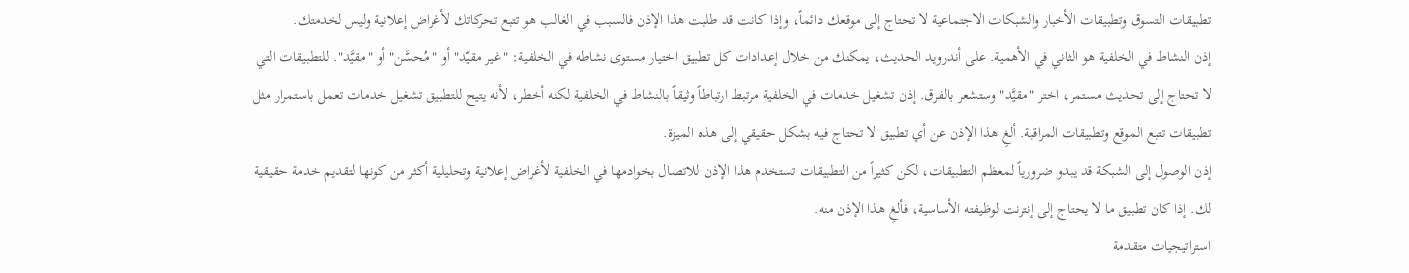تطبيقات التسوق وتطبيقات الأخبار والشبكات الاجتماعية لا تحتاج إلى موقعك دائماً، وإذا كانت قد طلبت هذا الإذن فالسبب في الغالب هو تتبع تحركاتك لأغراض إعلانية وليس لخدمتك.
إذن النشاط في الخلفية هو الثاني في الأهمية. على أندرويد الحديث، يمكنك من خلال إعدادات كل تطبيق اختيار مستوى نشاطه في الخلفية: "غير مقيّد" أو "مُحسَّن" أو "مقيَّد". للتطبيقات التي لا تحتاج إلى تحديث مستمر، اختر "مقيَّد" وستشعر بالفرق. إذن تشغيل خدمات في الخلفية مرتبط ارتباطاً وثيقاً بالنشاط في الخلفية لكنه أخطر، لأنه يتيح للتطبيق تشغيل خدمات تعمل باستمرار مثل تطبيقات تتبع الموقع وتطبيقات المراقبة. ألغِ هذا الإذن عن أي تطبيق لا تحتاج فيه بشكل حقيقي إلى هذه الميزة.
إذن الوصول إلى الشبكة قد يبدو ضرورياً لمعظم التطبيقات، لكن كثيراً من التطبيقات تستخدم هذا الإذن للاتصال بخوادمها في الخلفية لأغراض إعلانية وتحليلية أكثر من كونها لتقديم خدمة حقيقية لك. إذا كان تطبيق ما لا يحتاج إلى إنترنت لوظيفته الأساسية، فألغِ هذا الإذن منه.
استراتيجيات متقدمة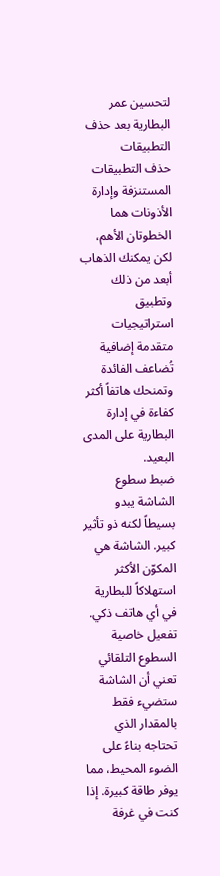لتحسين عمر البطارية بعد حذف التطبيقات
حذف التطبيقات المستنزفة وإدارة الأذونات هما الخطوتان الأهم، لكن يمكنك الذهاب أبعد من ذلك وتطبيق استراتيجيات متقدمة إضافية تُضاعف الفائدة وتمنحك هاتفاً أكثر كفاءة في إدارة البطارية على المدى البعيد.
ضبط سطوع الشاشة يبدو بسيطاً لكنه ذو تأثير كبير. الشاشة هي المكوّن الأكثر استهلاكاً للبطارية في أي هاتف ذكي. تفعيل خاصية السطوع التلقائي تعني أن الشاشة ستضيء فقط بالمقدار الذي تحتاجه بناءً على الضوء المحيط، مما يوفر طاقة كبيرة. إذا كنت في غرفة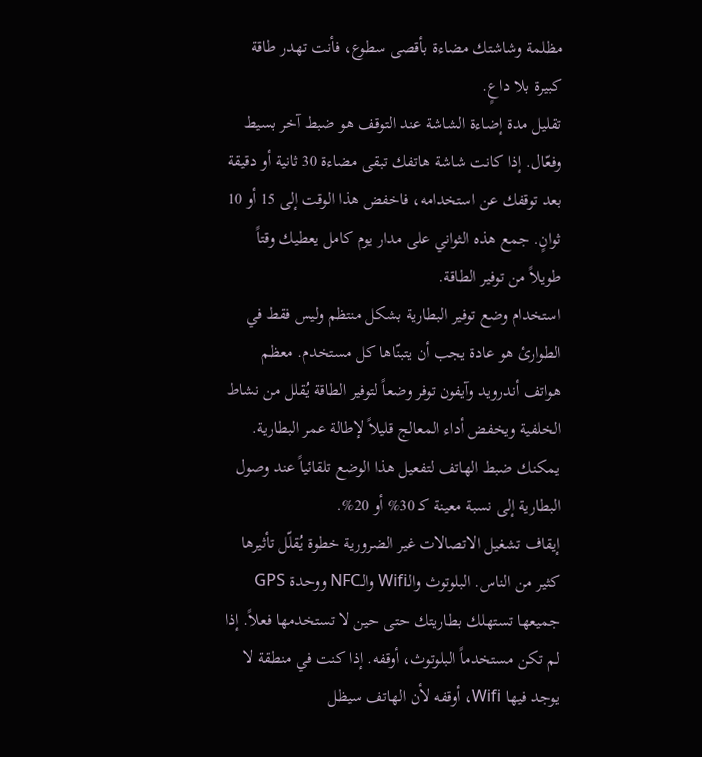مظلمة وشاشتك مضاءة بأقصى سطوع، فأنت تهدر طاقة كبيرة بلا داعٍ.
تقليل مدة إضاءة الشاشة عند التوقف هو ضبط آخر بسيط وفعّال. إذا كانت شاشة هاتفك تبقى مضاءة 30 ثانية أو دقيقة بعد توقفك عن استخدامه، فاخفض هذا الوقت إلى 15 أو 10 ثوانٍ. جمع هذه الثواني على مدار يوم كامل يعطيك وقتاً طويلاً من توفير الطاقة.
استخدام وضع توفير البطارية بشكل منتظم وليس فقط في الطوارئ هو عادة يجب أن يتبنّاها كل مستخدم. معظم هواتف أندرويد وآيفون توفر وضعاً لتوفير الطاقة يُقلل من نشاط الخلفية ويخفض أداء المعالج قليلاً لإطالة عمر البطارية. يمكنك ضبط الهاتف لتفعيل هذا الوضع تلقائياً عند وصول البطارية إلى نسبة معينة كـ 30% أو 20%.
إيقاف تشغيل الاتصالات غير الضرورية خطوة يُقلّل تأثيرها كثير من الناس. البلوتوث والـWifi والـNFC ووحدة GPS جميعها تستهلك بطاريتك حتى حين لا تستخدمها فعلاً. إذا لم تكن مستخدماً البلوتوث، أوقفه. إذا كنت في منطقة لا يوجد فيها Wifi، أوقفه لأن الهاتف سيظل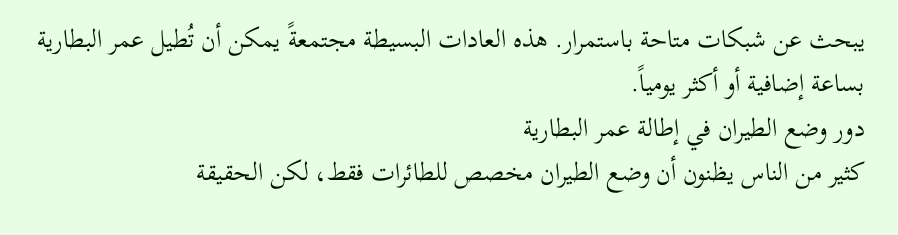يبحث عن شبكات متاحة باستمرار. هذه العادات البسيطة مجتمعةً يمكن أن تُطيل عمر البطارية بساعة إضافية أو أكثر يومياً.
دور وضع الطيران في إطالة عمر البطارية
كثير من الناس يظنون أن وضع الطيران مخصص للطائرات فقط، لكن الحقيقة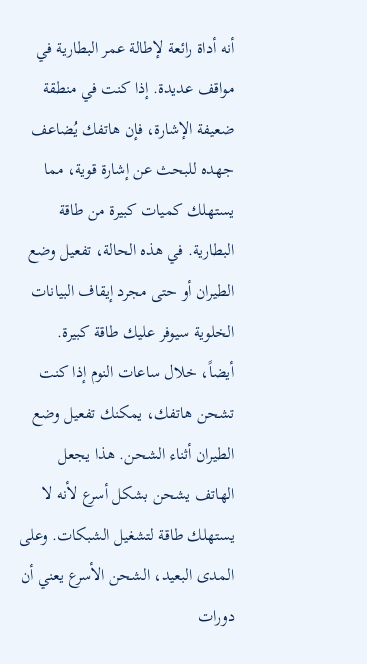أنه أداة رائعة لإطالة عمر البطارية في مواقف عديدة. إذا كنت في منطقة ضعيفة الإشارة، فإن هاتفك يُضاعف جهده للبحث عن إشارة قوية، مما يستهلك كميات كبيرة من طاقة البطارية. في هذه الحالة، تفعيل وضع الطيران أو حتى مجرد إيقاف البيانات الخلوية سيوفر عليك طاقة كبيرة.
أيضاً، خلال ساعات النوم إذا كنت تشحن هاتفك، يمكنك تفعيل وضع الطيران أثناء الشحن. هذا يجعل الهاتف يشحن بشكل أسرع لأنه لا يستهلك طاقة لتشغيل الشبكات. وعلى المدى البعيد، الشحن الأسرع يعني أن دورات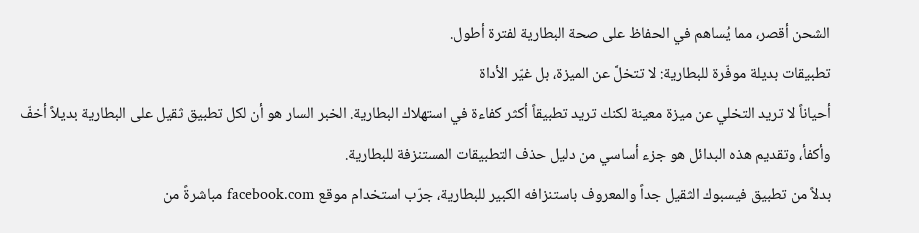الشحن أقصر، مما يُساهم في الحفاظ على صحة البطارية لفترة أطول.
تطبيقات بديلة موفّرة للبطارية: لا تتخلَّ عن الميزة، بل غيّر الأداة
أحياناً لا تريد التخلي عن ميزة معينة لكنك تريد تطبيقاً أكثر كفاءة في استهلاك البطارية. الخبر السار هو أن لكل تطبيق ثقيل على البطارية بديلاً أخفّ وأكفأ، وتقديم هذه البدائل هو جزء أساسي من دليل حذف التطبيقات المستنزفة للبطارية.
بدلاً من تطبيق فيسبوك الثقيل جداً والمعروف باستنزافه الكبير للبطارية، جرّب استخدام موقع facebook.com مباشرةً من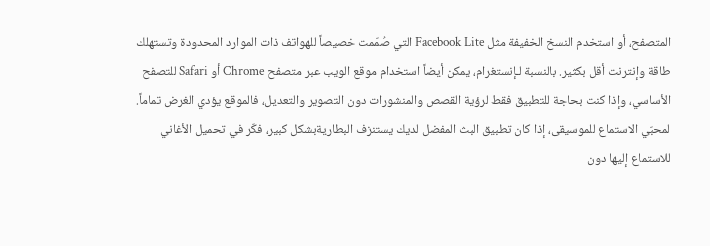المتصفح، أو استخدم النسخ الخفيفة مثل Facebook Lite التي صُمّمت خصيصاً للهواتف ذات الموارد المحدودة وتستهلك طاقة وإنترنت أقل بكثير. بالنسبة لـإنستغرام، يمكن أيضاً استخدام موقع الويب عبر متصفح Chrome أو Safari للتصفح الأساسي، وإذا كنت بحاجة للتطبيق فقط لرؤية القصص والمنشورات دون التصوير والتعديل، فالموقع يؤدي الغرض تماماً.
لمحبّي الاستماع للموسيقى، إذا كان تطبيق البث المفضل لديك يستنزف البطاريةبشكل كبير، فكّر في تحميل الأغاني للاستماع إليها دون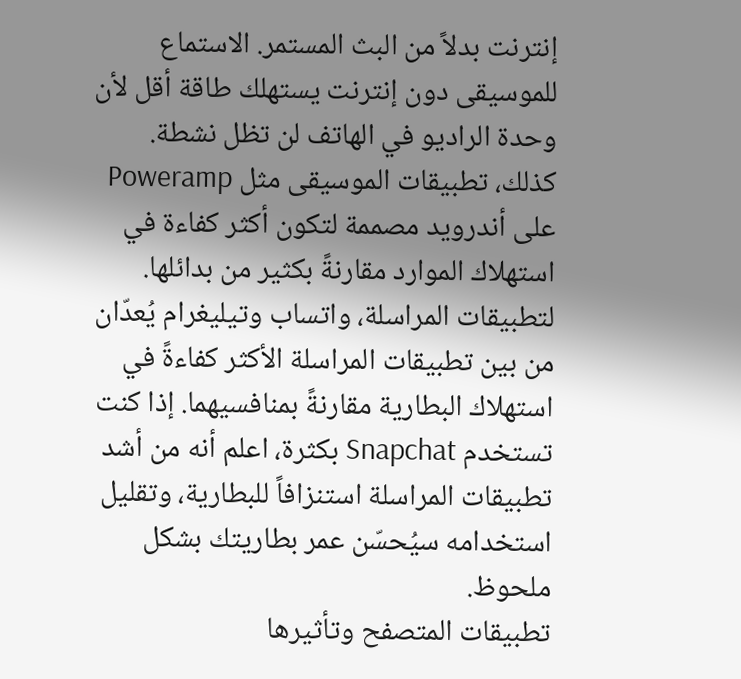إنترنت بدلاً من البث المستمر. الاستماع للموسيقى دون إنترنت يستهلك طاقة أقل لأن وحدة الراديو في الهاتف لن تظل نشطة. كذلك، تطبيقات الموسيقى مثل Poweramp على أندرويد مصممة لتكون أكثر كفاءة في استهلاك الموارد مقارنةً بكثير من بدائلها.
لتطبيقات المراسلة، واتساب وتيليغرام يُعدّان من بين تطبيقات المراسلة الأكثر كفاءةً في استهلاك البطارية مقارنةً بمنافسيهما. إذا كنت تستخدم Snapchat بكثرة، اعلم أنه من أشد تطبيقات المراسلة استنزافاً للبطارية، وتقليل استخدامه سيُحسّن عمر بطاريتك بشكل ملحوظ.
تطبيقات المتصفح وتأثيرها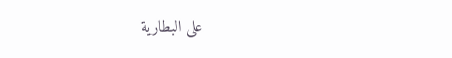على البطارية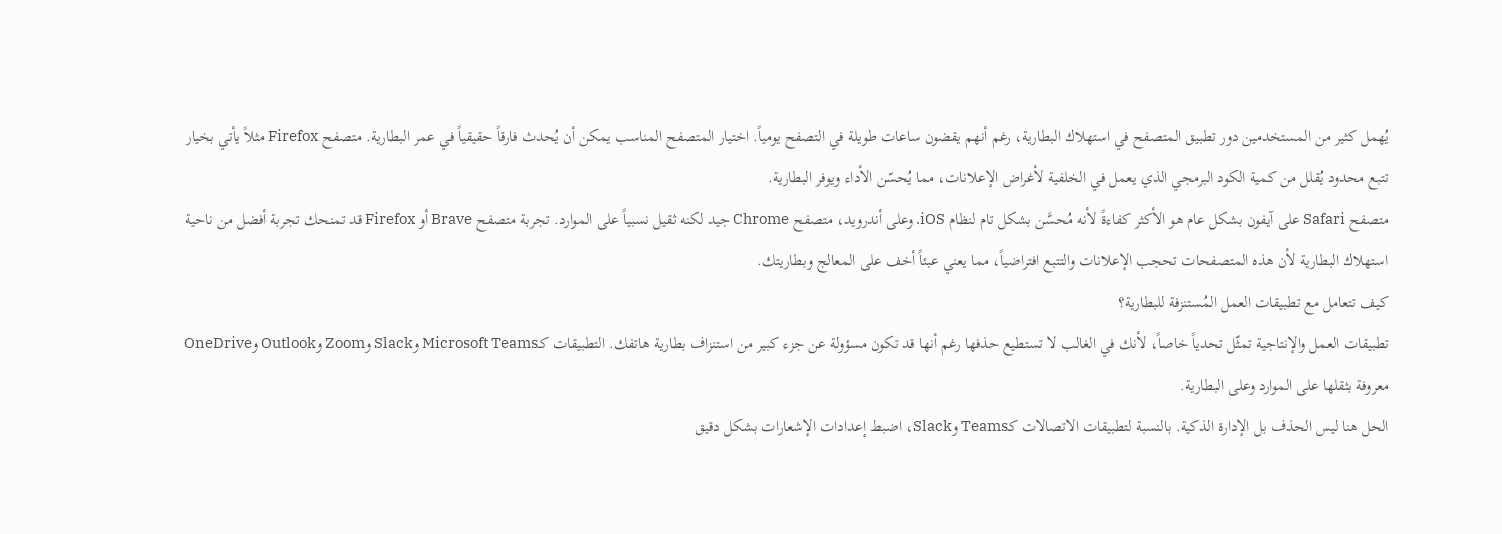يُهمل كثير من المستخدمين دور تطبيق المتصفح في استهلاك البطارية، رغم أنهم يقضون ساعات طويلة في التصفح يومياً. اختيار المتصفح المناسب يمكن أن يُحدث فارقاً حقيقياً في عمر البطارية. متصفح Firefox مثلاً يأتي بخيار تتبع محدود يُقلل من كمية الكود البرمجي الذي يعمل في الخلفية لأغراض الإعلانات، مما يُحسّن الأداء ويوفر البطارية.
متصفح Safari على آيفون بشكل عام هو الأكثر كفاءةً لأنه مُحسَّن بشكل تام لنظام iOS. وعلى أندرويد، متصفح Chrome جيد لكنه ثقيل نسبياً على الموارد. تجربة متصفح Brave أو Firefox قد تمنحك تجربة أفضل من ناحية استهلاك البطارية لأن هذه المتصفحات تحجب الإعلانات والتتبع افتراضياً، مما يعني عبئاً أخف على المعالج وبطاريتك.
كيف تتعامل مع تطبيقات العمل المُستنزفة للبطارية؟
تطبيقات العمل والإنتاجية تمثّل تحدياً خاصاً، لأنك في الغالب لا تستطيع حذفها رغم أنها قد تكون مسؤولة عن جزء كبير من استنزاف بطارية هاتفك. التطبيقات كـMicrosoft Teams وSlack وZoom وOutlook وOneDrive معروفة بثقلها على الموارد وعلى البطارية.
الحل هنا ليس الحذف بل الإدارة الذكية. بالنسبة لتطبيقات الاتصالات كـTeams وSlack، اضبط إعدادات الإشعارات بشكل دقيق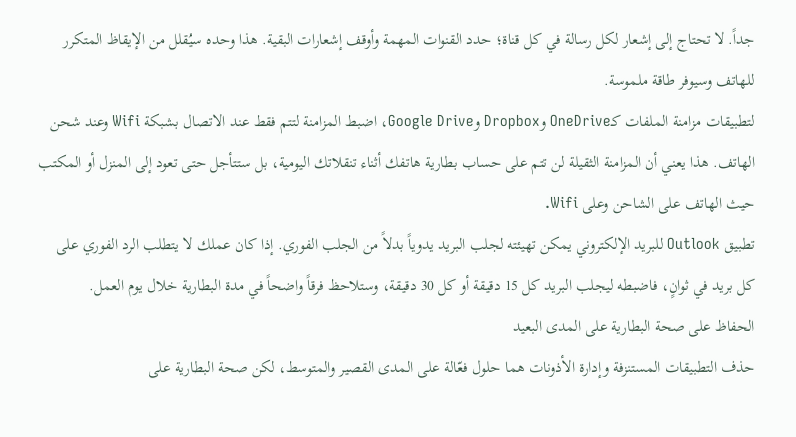جداً. لا تحتاج إلى إشعار لكل رسالة في كل قناة؛ حدد القنوات المهمة وأوقف إشعارات البقية. هذا وحده سيُقلل من الإيقاظ المتكرر للهاتف وسيوفر طاقة ملموسة.
لتطبيقات مزامنة الملفات كـOneDrive وDropbox وGoogle Drive، اضبط المزامنة لتتم فقط عند الاتصال بشبكة Wifi وعند شحن الهاتف. هذا يعني أن المزامنة الثقيلة لن تتم على حساب بطارية هاتفك أثناء تنقلاتك اليومية، بل ستتأجل حتى تعود إلى المنزل أو المكتب حيث الهاتف على الشاحن وعلى Wifi.
تطبيق Outlook للبريد الإلكتروني يمكن تهيئته لجلب البريد يدوياً بدلاً من الجلب الفوري. إذا كان عملك لا يتطلب الرد الفوري على كل بريد في ثوانٍ، فاضبطه ليجلب البريد كل 15 دقيقة أو كل 30 دقيقة، وستلاحظ فرقاً واضحاً في مدة البطارية خلال يوم العمل.
الحفاظ على صحة البطارية على المدى البعيد
حذف التطبيقات المستنزفة وإدارة الأذونات هما حلول فعّالة على المدى القصير والمتوسط، لكن صحة البطارية على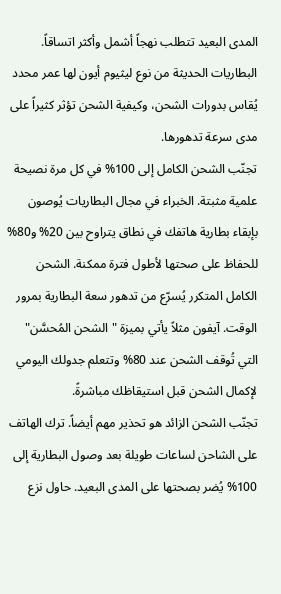المدى البعيد تتطلب نهجاً أشمل وأكثر اتساقاً. البطاريات الحديثة من نوع ليثيوم أيون لها عمر محدد يُقاس بدورات الشحن، وكيفية الشحن تؤثر كثيراً على مدى سرعة تدهورها.
تجنّب الشحن الكامل إلى 100% في كل مرة نصيحة علمية مثبتة. الخبراء في مجال البطاريات يُوصون بإبقاء بطارية هاتفك في نطاق يتراوح بين 20% و80% للحفاظ على صحتها لأطول فترة ممكنة. الشحن الكامل المتكرر يُسرّع من تدهور سعة البطارية بمرور الوقت. آيفون مثلاً يأتي بميزة "الشحن المُحسَّن" التي تُوقف الشحن عند 80% وتتعلم جدولك اليومي لإكمال الشحن قبل استيقاظك مباشرةً.
تجنّب الشحن الزائد هو تحذير مهم أيضاً. ترك الهاتف على الشاحن لساعات طويلة بعد وصول البطارية إلى 100% يُضر بصحتها على المدى البعيد. حاول نزع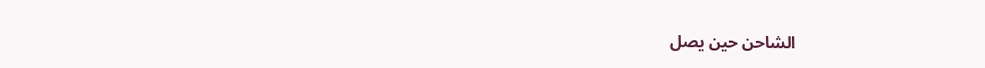الشاحن حين يصل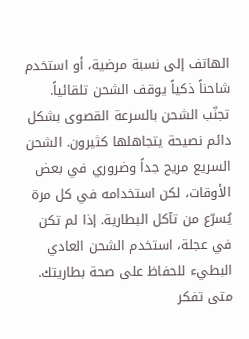الهاتف إلى نسبة مرضية، أو استخدم شاحناً ذكياً يوقف الشحن تلقائياً.
تجنّب الشحن بالسرعة القصوى بشكل دائم نصيحة يتجاهلها كثيرون. الشحن السريع مريح جداً وضروري في بعض الأوقات، لكن استخدامه في كل مرة يُسرّع من تآكل البطارية. إذا لم تكن في عجلة، استخدم الشحن العادي البطيء للحفاظ على صحة بطاريتك.
متى تفكر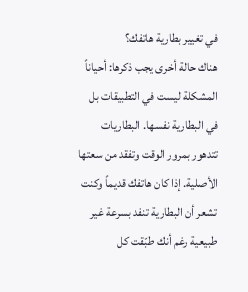في تغيير بطارية هاتفك؟
هناك حالة أخرى يجب ذكرها: أحياناً المشكلة ليست في التطبيقات بل في البطارية نفسها. البطاريات تتدهور بمرور الوقت وتفقد من سعتها الأصلية. إذا كان هاتفك قديماً وكنت تشعر أن البطارية تنفد بسرعة غير طبيعية رغم أنك طبّقت كل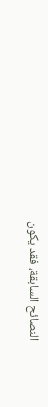النصائح السابقة، فقد يكون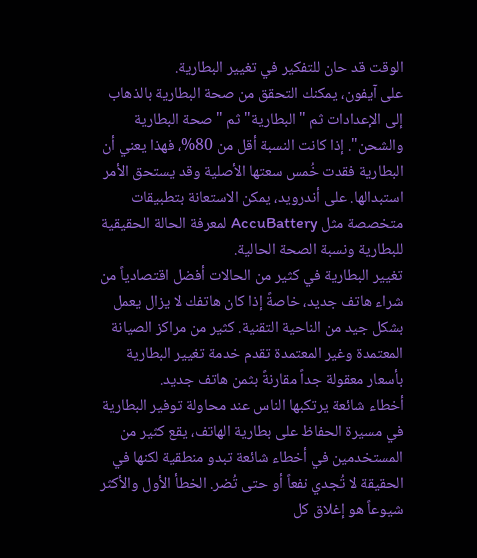الوقت قد حان للتفكير في تغيير البطارية.
على آيفون، يمكنك التحقق من صحة البطارية بالذهاب إلى الإعدادات ثم "البطارية" ثم "صحة البطارية والشحن". إذا كانت النسبة أقل من 80%، فهذا يعني أن البطارية فقدت خُمس سعتها الأصلية وقد يستحق الأمر استبدالها. على أندرويد، يمكن الاستعانة بتطبيقات متخصصة مثل AccuBattery لمعرفة الحالة الحقيقية للبطارية ونسبة الصحة الحالية.
تغيير البطارية في كثير من الحالات أفضل اقتصادياً من شراء هاتف جديد، خاصةً إذا كان هاتفك لا يزال يعمل بشكل جيد من الناحية التقنية. كثير من مراكز الصيانة المعتمدة وغير المعتمدة تقدم خدمة تغيير البطارية بأسعار معقولة جداً مقارنةً بثمن هاتف جديد.
أخطاء شائعة يرتكبها الناس عند محاولة توفير البطارية
في مسيرة الحفاظ على بطارية الهاتف، يقع كثير من المستخدمين في أخطاء شائعة تبدو منطقية لكنها في الحقيقة لا تُجدي نفعاً أو حتى تُضر. الخطأ الأول والأكثر شيوعاً هو إغلاق كل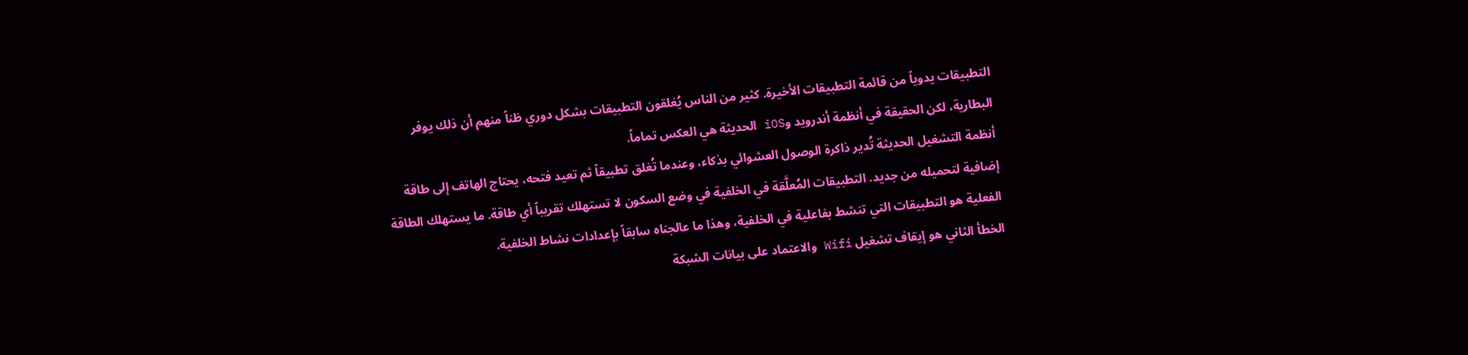التطبيقات يدوياً من قائمة التطبيقات الأخيرة. كثير من الناس يُغلقون التطبيقات بشكل دوري ظناً منهم أن ذلك يوفر البطارية، لكن الحقيقة في أنظمة أندرويد وiOS الحديثة هي العكس تماماً.
أنظمة التشغيل الحديثة تُدير ذاكرة الوصول العشوائي بذكاء، وعندما تُغلق تطبيقاً ثم تعيد فتحه، يحتاج الهاتف إلى طاقة إضافية لتحميله من جديد. التطبيقات المُعلَّقة في الخلفية في وضع السكون لا تستهلك تقريباً أي طاقة. ما يستهلك الطاقة الفعلية هو التطبيقات التي تنشط بفاعلية في الخلفية، وهذا ما عالجناه سابقاً بإعدادات نشاط الخلفية.
الخطأ الثاني هو إيقاف تشغيل Wifi والاعتماد على بيانات الشبكة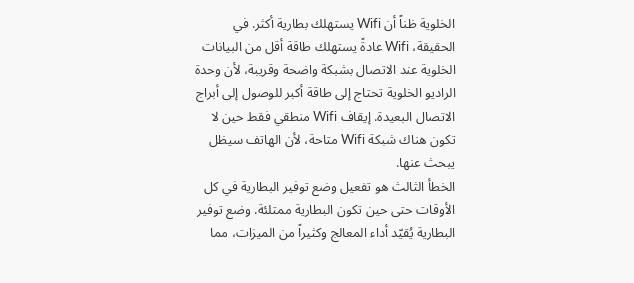الخلوية ظناً أن Wifi يستهلك بطارية أكثر. في الحقيقة، Wifi عادةً يستهلك طاقة أقل من البيانات الخلوية عند الاتصال بشبكة واضحة وقريبة، لأن وحدة الراديو الخلوية تحتاج إلى طاقة أكبر للوصول إلى أبراج الاتصال البعيدة. إيقاف Wifi منطقي فقط حين لا تكون هناك شبكة Wifi متاحة، لأن الهاتف سيظل يبحث عنها.
الخطأ الثالث هو تفعيل وضع توفير البطارية في كل الأوقات حتى حين تكون البطارية ممتلئة. وضع توفير البطارية يُقيّد أداء المعالج وكثيراً من الميزات، مما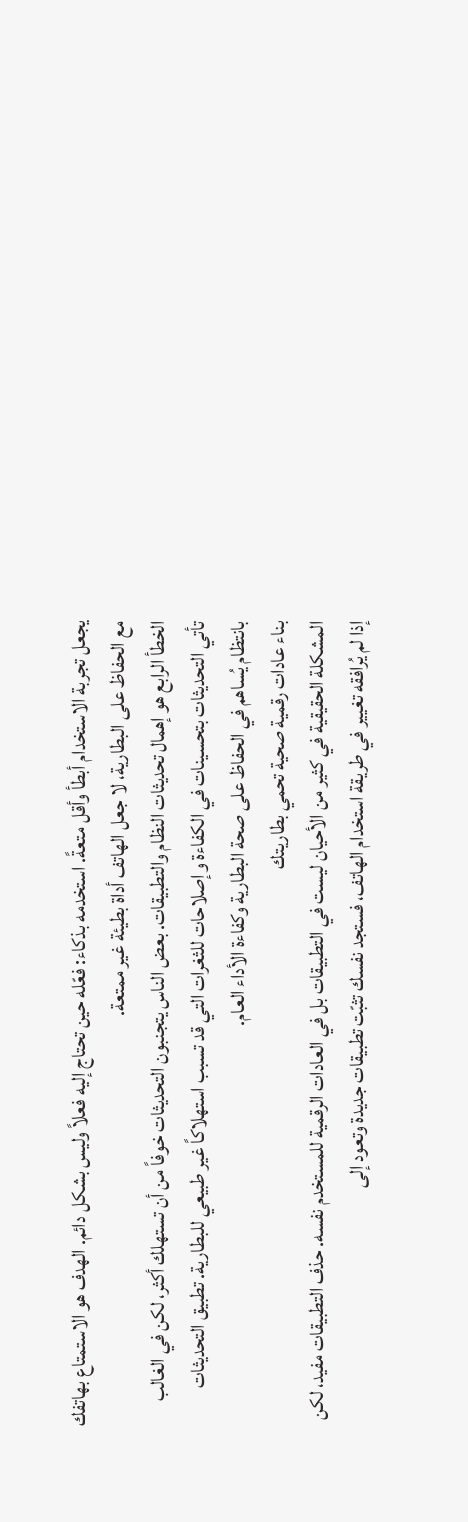يجعل تجربة الاستخدام أبطأ وأقل متعةً. استخدمه بذكاء: فعّله حين تحتاج إليه فعلاً وليس بشكل دائم. الهدف هو الاستمتاع بهاتفك مع الحفاظ على البطارية، لا جعل الهاتف أداة بطيئة غير ممتعة.
الخطأ الرابع هو إهمال تحديثات النظام والتطبيقات. بعض الناس يتجنبون التحديثات خوفاً من أن تستهلك أكثر، لكن في الغالب تأتي التحديثات بتحسينات في الكفاءة وإصلاحات للثغرات التي قد تسبب استهلاكاً غير طبيعي للبطارية. تطبيق التحديثات بانتظام يُساهم في الحفاظ على صحة البطارية وكفاءة الأداء العام.
بناء عادات رقمية صحية تحمي بطاريتك
المشكلة الحقيقية في كثير من الأحيان ليست في التطبيقات بل في العادات الرقمية للمستخدم نفسه. حذف التطبيقات مفيد، لكن إذا لم يُرافقه تغيير في طريقة استخدام الهاتف، فستجد نفسك تثبّت تطبيقات جديدة وتعود إلى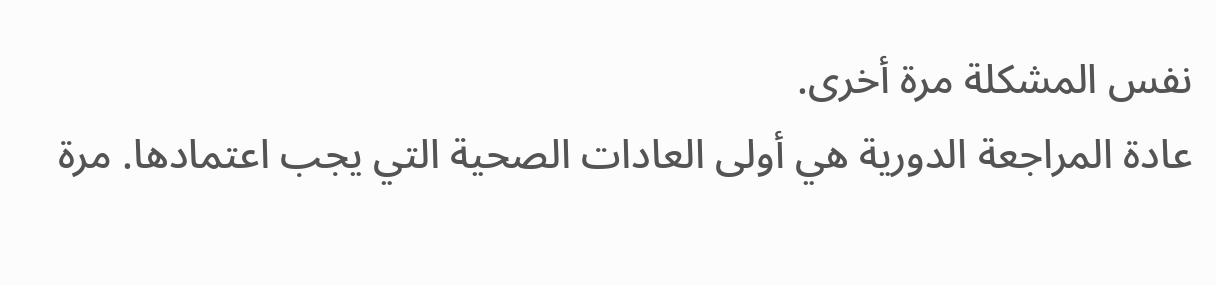نفس المشكلة مرة أخرى.
عادة المراجعة الدورية هي أولى العادات الصحية التي يجب اعتمادها. مرة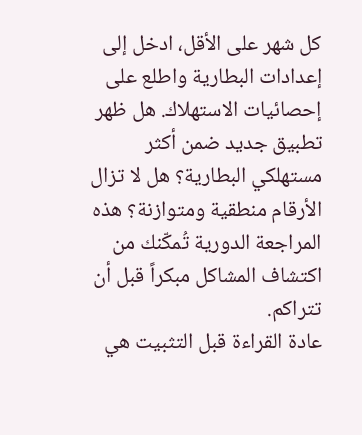كل شهر على الأقل، ادخل إلى إعدادات البطارية واطلع على إحصائيات الاستهلاك. هل ظهر تطبيق جديد ضمن أكثر مستهلكي البطارية؟ هل لا تزال الأرقام منطقية ومتوازنة؟ هذه المراجعة الدورية تُمكّنك من اكتشاف المشاكل مبكراً قبل أن تتراكم.
عادة القراءة قبل التثبيت هي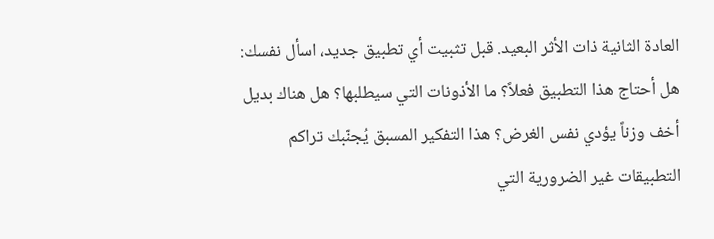العادة الثانية ذات الأثر البعيد. قبل تثبيت أي تطبيق جديد، اسأل نفسك: هل أحتاج هذا التطبيق فعلاً؟ ما الأذونات التي سيطلبها؟ هل هناك بديل أخف وزناً يؤدي نفس الغرض؟ هذا التفكير المسبق يُجنّبك تراكم التطبيقات غير الضرورية التي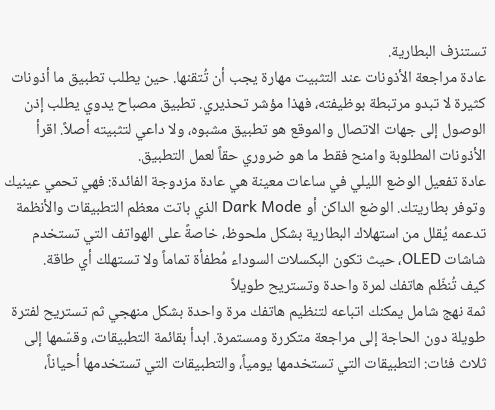تستنزف البطارية.
عادة مراجعة الأذونات عند التثبيت مهارة يجب أن تُتقنها. حين يطلب تطبيق ما أذونات كثيرة لا تبدو مرتبطة بوظيفته، فهذا مؤشر تحذيري. تطبيق مصباح يدوي يطلب إذن الوصول إلى جهات الاتصال والموقع هو تطبيق مشبوه، ولا داعي لتثبيته أصلاً. اقرأ الأذونات المطلوبة وامنح فقط ما هو ضروري حقاً لعمل التطبيق.
عادة تفعيل الوضع الليلي في ساعات معينة هي عادة مزدوجة الفائدة: فهي تحمي عينيك وتوفر بطاريتك. الوضع الداكن أو Dark Mode الذي باتت معظم التطبيقات والأنظمة تدعمه يُقلل من استهلاك البطارية بشكل ملحوظ، خاصةً على الهواتف التي تستخدم شاشات OLED، حيث تكون البكسلات السوداء مُطفأة تماماً ولا تستهلك أي طاقة.
كيف تُنظّم هاتفك لمرة واحدة وتستريح طويلاً
ثمة نهج شامل يمكنك اتباعه لتنظيم هاتفك مرة واحدة بشكل منهجي ثم تستريح لفترة طويلة دون الحاجة إلى مراجعة متكررة ومستمرة. ابدأ بقائمة التطبيقات، وقسّمها إلى ثلاث فئات: التطبيقات التي تستخدمها يومياً، والتطبيقات التي تستخدمها أحياناً،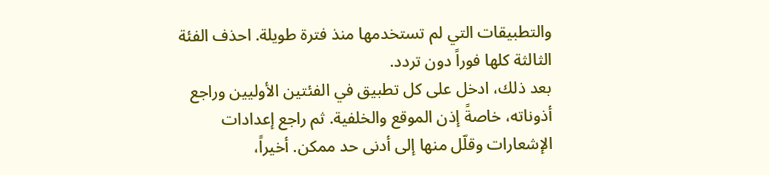والتطبيقات التي لم تستخدمها منذ فترة طويلة. احذف الفئة الثالثة كلها فوراً دون تردد.
بعد ذلك، ادخل على كل تطبيق في الفئتين الأوليين وراجع أذوناته، خاصةً إذن الموقع والخلفية. ثم راجع إعدادات الإشعارات وقلّل منها إلى أدنى حد ممكن. أخيراً،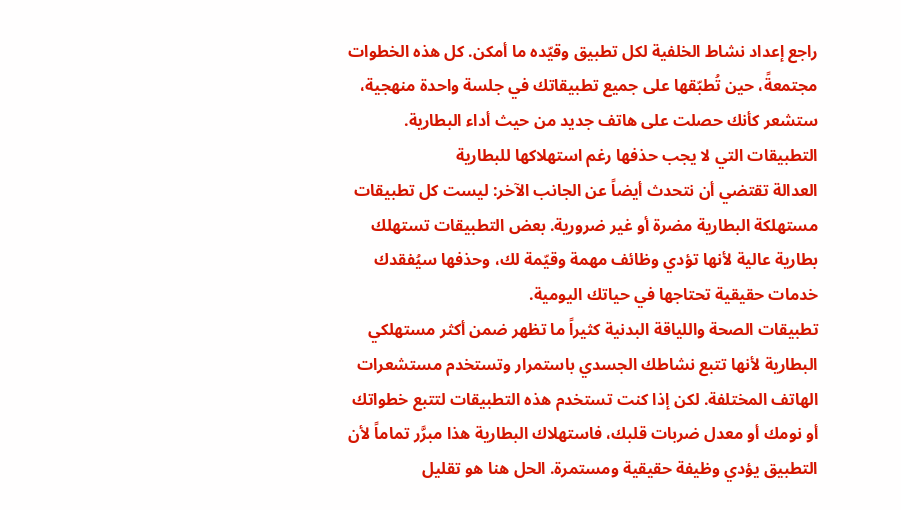راجع إعداد نشاط الخلفية لكل تطبيق وقيّده ما أمكن. كل هذه الخطوات مجتمعةً، حين تُطبّقها على جميع تطبيقاتك في جلسة واحدة منهجية، ستشعر كأنك حصلت على هاتف جديد من حيث أداء البطارية.
التطبيقات التي لا يجب حذفها رغم استهلاكها للبطارية
العدالة تقتضي أن نتحدث أيضاً عن الجانب الآخر: ليست كل تطبيقات مستهلكة البطارية مضرة أو غير ضرورية. بعض التطبيقات تستهلك بطارية عالية لأنها تؤدي وظائف مهمة وقيّمة لك، وحذفها سيُفقدك خدمات حقيقية تحتاجها في حياتك اليومية.
تطبيقات الصحة واللياقة البدنية كثيراً ما تظهر ضمن أكثر مستهلكي البطارية لأنها تتبع نشاطك الجسدي باستمرار وتستخدم مستشعرات الهاتف المختلفة. لكن إذا كنت تستخدم هذه التطبيقات لتتبع خطواتك أو نومك أو معدل ضربات قلبك، فاستهلاك البطارية هذا مبرَّر تماماً لأن التطبيق يؤدي وظيفة حقيقية ومستمرة. الحل هنا هو تقليل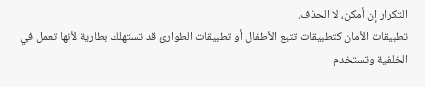التكرار إن أمكن، لا الحذف.
تطبيقات الأمان كتطبيقات تتبع الأطفال أو تطبيقات الطوارئ قد تستهلك بطارية لأنها تعمل في الخلفية وتستخدم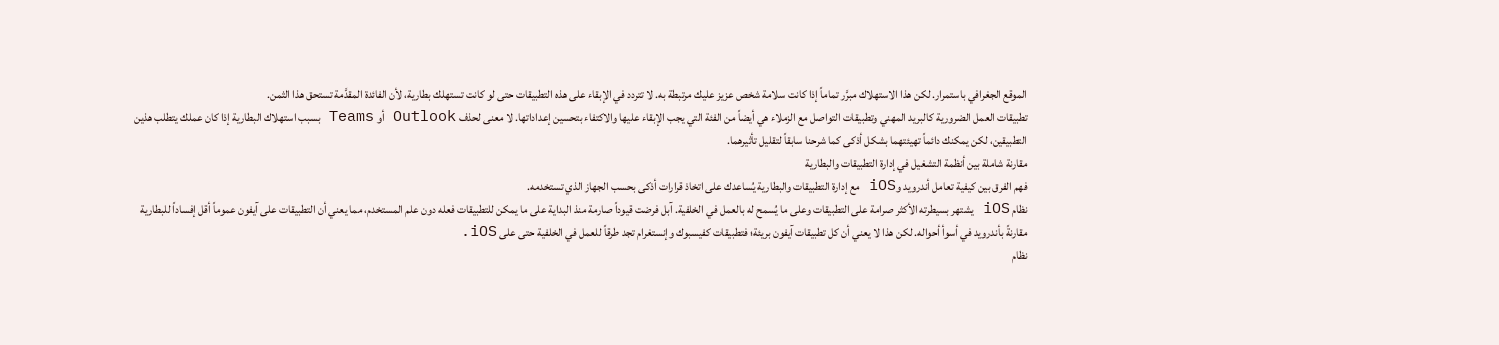الموقع الجغرافي باستمرار. لكن هذا الاستهلاك مبرَّر تماماً إذا كانت سلامة شخص عزيز عليك مرتبطة به. لا تتردد في الإبقاء على هذه التطبيقات حتى لو كانت تستهلك بطارية، لأن الفائدة المقدَّمة تستحق هذا الثمن.
تطبيقات العمل الضرورية كالبريد المهني وتطبيقات التواصل مع الزملاء هي أيضاً من الفئة التي يجب الإبقاء عليها والاكتفاء بتحسين إعداداتها. لا معنى لحذف Outlook أو Teams بسبب استهلاك البطارية إذا كان عملك يتطلب هذين التطبيقين، لكن يمكنك دائماً تهيئتهما بشكل أذكى كما شرحنا سابقاً لتقليل تأثيرهما.
مقارنة شاملة بين أنظمة التشغيل في إدارة التطبيقات والبطارية
فهم الفرق بين كيفية تعامل أندرويد وiOS مع إدارة التطبيقات والبطارية يُساعدك على اتخاذ قرارات أذكى بحسب الجهاز الذي تستخدمه.
نظام iOS يشتهر بسيطرته الأكثر صرامة على التطبيقات وعلى ما يُسمح له بالعمل في الخلفية. آبل فرضت قيوداً صارمة منذ البداية على ما يمكن للتطبيقات فعله دون علم المستخدم، مما يعني أن التطبيقات على آيفون عموماً أقل إفساداً للبطارية مقارنةً بأندرويد في أسوأ أحواله. لكن هذا لا يعني أن كل تطبيقات آيفون بريئة؛ فتطبيقات كفيسبوك وإنستغرام تجد طرقاً للعمل في الخلفية حتى على iOS.
نظام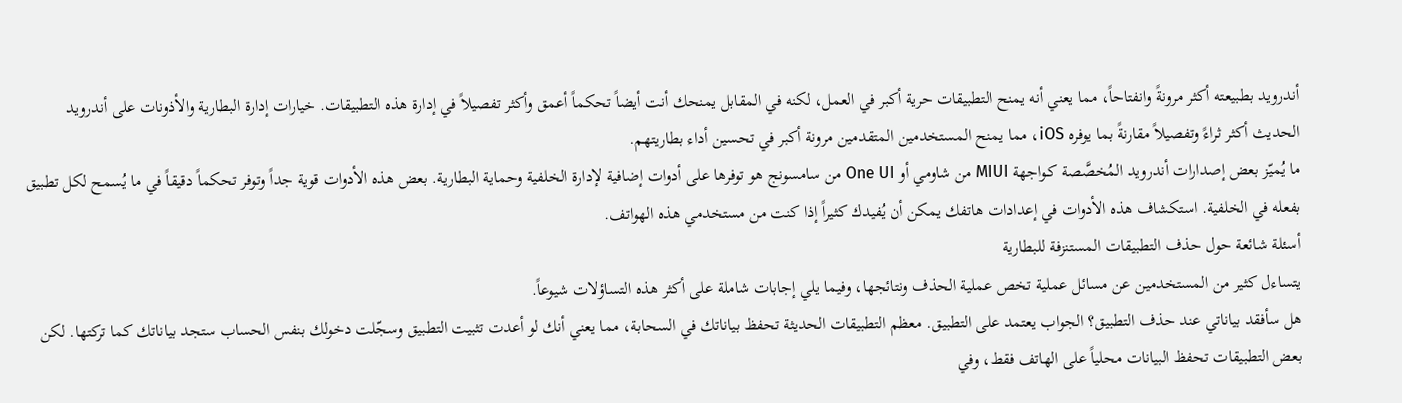أندرويد بطبيعته أكثر مرونةً وانفتاحاً، مما يعني أنه يمنح التطبيقات حرية أكبر في العمل، لكنه في المقابل يمنحك أنت أيضاً تحكماً أعمق وأكثر تفصيلاً في إدارة هذه التطبيقات. خيارات إدارة البطارية والأذونات على أندرويد الحديث أكثر ثراءً وتفصيلاً مقارنةً بما يوفره iOS، مما يمنح المستخدمين المتقدمين مرونة أكبر في تحسين أداء بطاريتهم.
ما يُميّز بعض إصدارات أندرويد المُخصَّصة كـواجهة MIUI من شاومي أو One UI من سامسونج هو توفرها على أدوات إضافية لإدارة الخلفية وحماية البطارية. بعض هذه الأدوات قوية جداً وتوفر تحكماً دقيقاً في ما يُسمح لكل تطبيق بفعله في الخلفية. استكشاف هذه الأدوات في إعدادات هاتفك يمكن أن يُفيدك كثيراً إذا كنت من مستخدمي هذه الهواتف.
أسئلة شائعة حول حذف التطبيقات المستنزفة للبطارية
يتساءل كثير من المستخدمين عن مسائل عملية تخص عملية الحذف ونتائجها، وفيما يلي إجابات شاملة على أكثر هذه التساؤلات شيوعاً.
هل سأفقد بياناتي عند حذف التطبيق؟ الجواب يعتمد على التطبيق. معظم التطبيقات الحديثة تحفظ بياناتك في السحابة، مما يعني أنك لو أعدت تثبيت التطبيق وسجّلت دخولك بنفس الحساب ستجد بياناتك كما تركتها. لكن بعض التطبيقات تحفظ البيانات محلياً على الهاتف فقط، وفي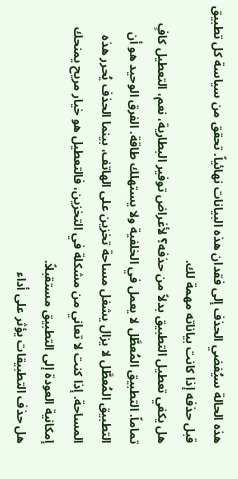هذه الحالة سيُفضي الحذف إلى فقدان هذه البيانات نهائياً. تحقق من سياسة كل تطبيق قبل حذفه إذا كانت بياناته مهمة لك.
هل يكفي تعطيل التطبيق بدلاً من حذفه؟ لأغراض توفير البطارية، نعم، التعطيل كافٍ تماماً. التطبيق المُعطَّل لا يعمل في الخلفية ولا يستهلك طاقة. الفرق الوحيد هو أن التطبيق المُعطَّل لا يزال يشغل مساحة تخزين على الهاتف، بينما الحذف يُحرر هذه المساحة. إذا كنت لا تعاني من مشكلة في التخزين، فالتعطيل هو خيار مريح يمنحك إمكانية العودة إلى التطبيق مستقبلاً.
هل حذف التطبيقات يؤثر على أداء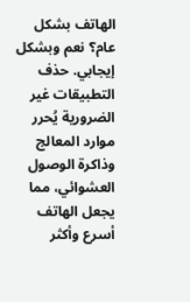الهاتف بشكل عام؟ نعم وبشكل إيجابي. حذف التطبيقات غير الضرورية يُحرر موارد المعالج وذاكرة الوصول العشوائي، مما يجعل الهاتف أسرع وأكثر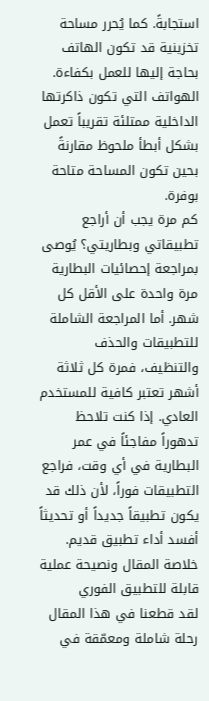استجابةً. كما يُحرر مساحة تخزينية قد تكون الهاتف بحاجة إليها للعمل بكفاءة. الهواتف التي تكون ذاكرتها الداخلية ممتلئة تقريباً تعمل بشكل أبطأ ملحوظ مقارنةً بحين تكون المساحة متاحة بوفرة.
كم مرة يجب أن أراجع تطبيقاتي وبطاريتي؟ يُوصى بمراجعة إحصائيات البطارية مرة واحدة على الأقل كل شهر. أما المراجعة الشاملة للتطبيقات والحذف والتنظيف، فمرة كل ثلاثة أشهر تعتبر كافية للمستخدم العادي. إذا كنت تلاحظ تدهوراً مفاجئاً في عمر البطارية في أي وقت، فراجع التطبيقات فوراً، لأن ذلك قد يكون تطبيقاً جديداً أو تحديثاً أفسد أداء تطبيق قديم.
خلاصة المقال ونصيحة عملية قابلة للتطبيق الفوري
لقد قطعنا في هذا المقال رحلة شاملة ومعمّقة في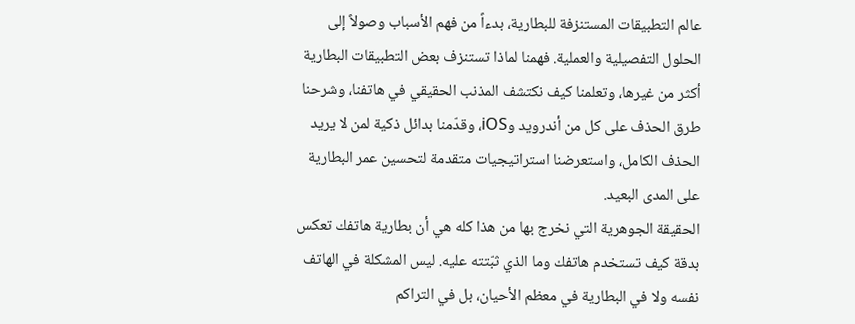عالم التطبيقات المستنزفة للبطارية، بدءاً من فهم الأسباب وصولاً إلى الحلول التفصيلية والعملية. فهمنا لماذا تستنزف بعض التطبيقات البطارية أكثر من غيرها، وتعلمنا كيف نكتشف المذنب الحقيقي في هاتفنا، وشرحنا طرق الحذف على كل من أندرويد وiOS، وقدّمنا بدائل ذكية لمن لا يريد الحذف الكامل، واستعرضنا استراتيجيات متقدمة لتحسين عمر البطارية على المدى البعيد.
الحقيقة الجوهرية التي نخرج بها من هذا كله هي أن بطارية هاتفك تعكس بدقة كيف تستخدم هاتفك وما الذي ثبّتته عليه. ليس المشكلة في الهاتف نفسه ولا في البطارية في معظم الأحيان، بل في التراكم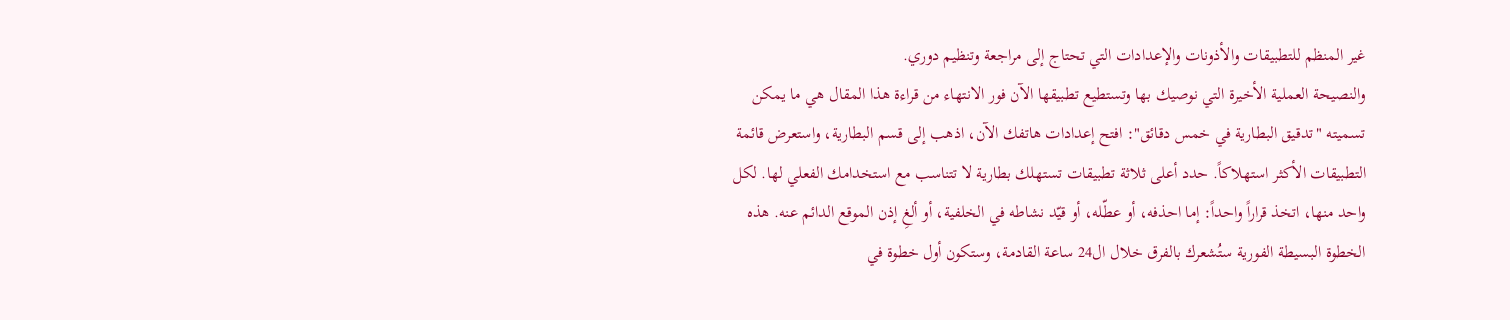غير المنظم للتطبيقات والأذونات والإعدادات التي تحتاج إلى مراجعة وتنظيم دوري.
والنصيحة العملية الأخيرة التي نوصيك بها وتستطيع تطبيقها الآن فور الانتهاء من قراءة هذا المقال هي ما يمكن تسميته "تدقيق البطارية في خمس دقائق": افتح إعدادات هاتفك الآن، اذهب إلى قسم البطارية، واستعرض قائمة التطبيقات الأكثر استهلاكاً. حدد أعلى ثلاثة تطبيقات تستهلك بطارية لا تتناسب مع استخدامك الفعلي لها. لكل واحد منها، اتخذ قراراً واحداً: إما احذفه، أو عطّله، أو قيّد نشاطه في الخلفية، أو ألغِ إذن الموقع الدائم عنه. هذه الخطوة البسيطة الفورية ستُشعرك بالفرق خلال ال24 ساعة القادمة، وستكون أول خطوة في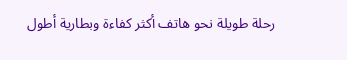رحلة طويلة نحو هاتف أكثر كفاءة وبطارية أطول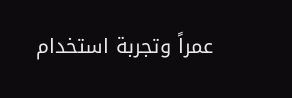عمراً وتجربة استخدام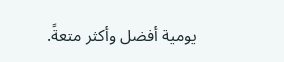يومية أفضل وأكثر متعةً.